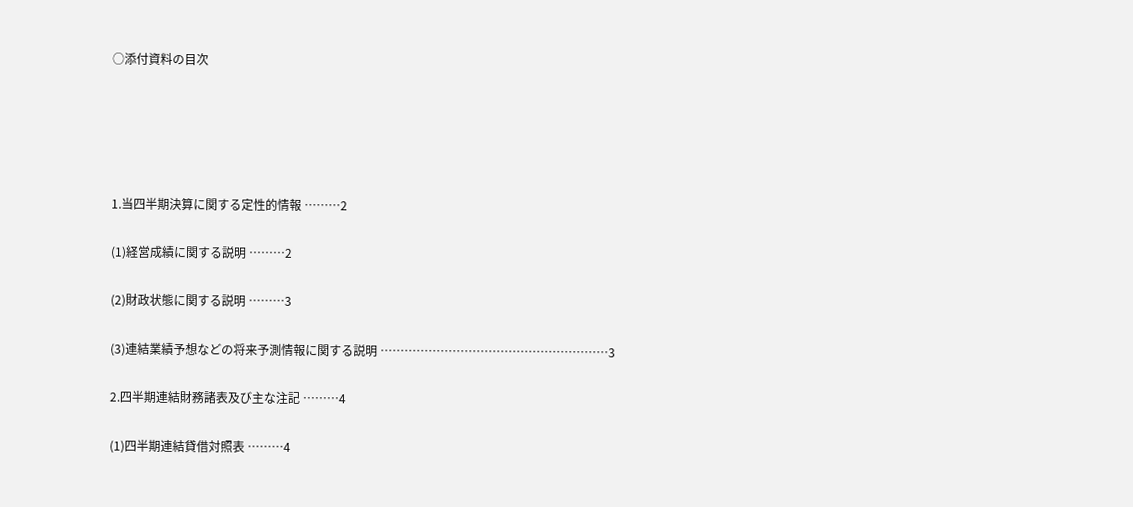○添付資料の目次





1.当四半期決算に関する定性的情報 ………2

(1)経営成績に関する説明 ………2

(2)財政状態に関する説明 ………3

(3)連結業績予想などの将来予測情報に関する説明 …………………………………………………3

2.四半期連結財務諸表及び主な注記 ………4

(1)四半期連結貸借対照表 ………4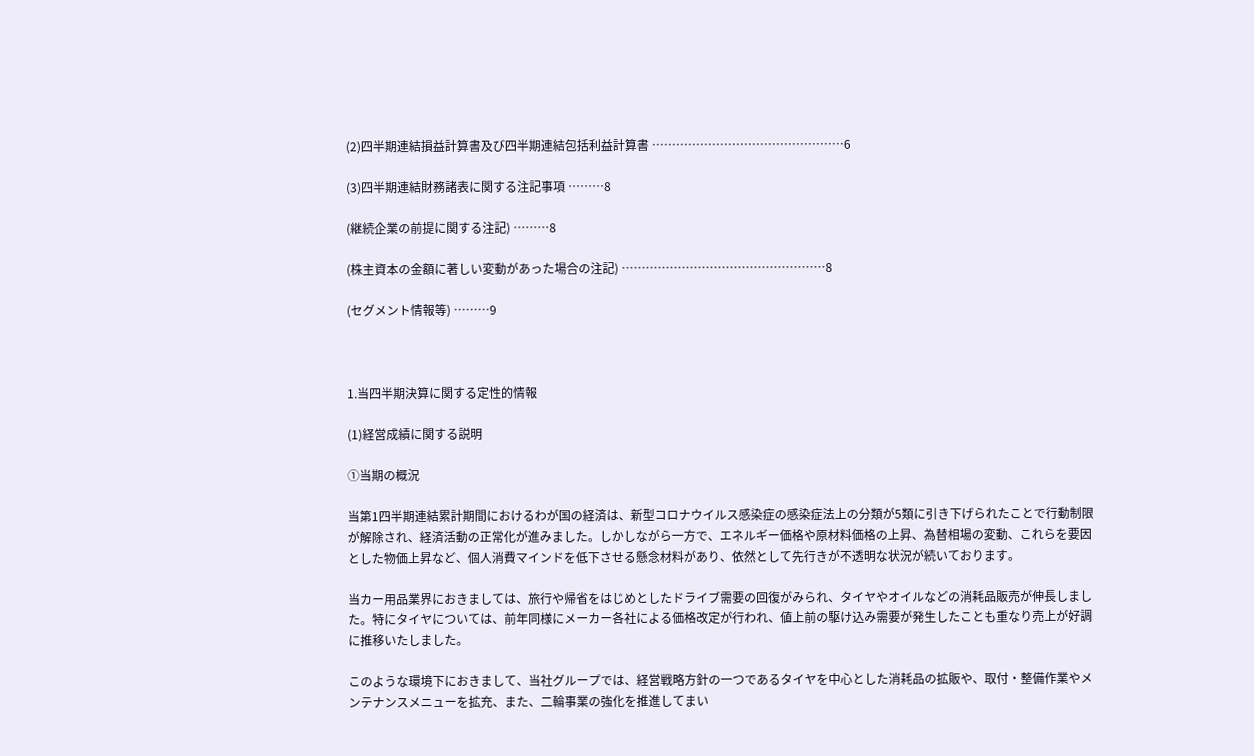(2)四半期連結損益計算書及び四半期連結包括利益計算書 …………………………………………6

(3)四半期連結財務諸表に関する注記事項 ………8

(継続企業の前提に関する注記) ………8

(株主資本の金額に著しい変動があった場合の注記) ……………………………………………8

(セグメント情報等) ………9



1.当四半期決算に関する定性的情報

(1)経営成績に関する説明

①当期の概況

当第1四半期連結累計期間におけるわが国の経済は、新型コロナウイルス感染症の感染症法上の分類が5類に引き下げられたことで行動制限が解除され、経済活動の正常化が進みました。しかしながら一方で、エネルギー価格や原材料価格の上昇、為替相場の変動、これらを要因とした物価上昇など、個人消費マインドを低下させる懸念材料があり、依然として先行きが不透明な状況が続いております。

当カー用品業界におきましては、旅行や帰省をはじめとしたドライブ需要の回復がみられ、タイヤやオイルなどの消耗品販売が伸長しました。特にタイヤについては、前年同様にメーカー各社による価格改定が行われ、値上前の駆け込み需要が発生したことも重なり売上が好調に推移いたしました。

このような環境下におきまして、当社グループでは、経営戦略方針の一つであるタイヤを中心とした消耗品の拡販や、取付・整備作業やメンテナンスメニューを拡充、また、二輪事業の強化を推進してまい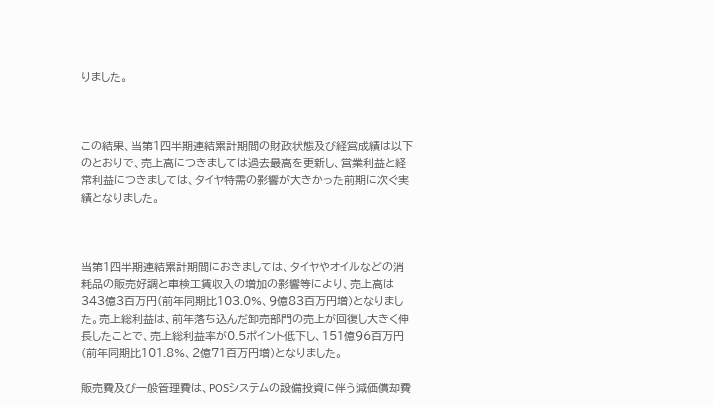りました。



この結果、当第1四半期連結累計期間の財政状態及び経営成績は以下のとおりで、売上高につきましては過去最高を更新し、営業利益と経常利益につきましては、タイヤ特需の影響が大きかった前期に次ぐ実績となりました。



当第1四半期連結累計期間におきましては、タイヤやオイルなどの消耗品の販売好調と車検工賃収入の増加の影響等により、売上高は343億3百万円(前年同期比103.0%、9億83百万円増)となりました。売上総利益は、前年落ち込んだ卸売部門の売上が回復し大きく伸長したことで、売上総利益率が0.5ポイント低下し、151億96百万円(前年同期比101.8%、2億71百万円増)となりました。

販売費及び一般管理費は、POSシステムの設備投資に伴う減価償却費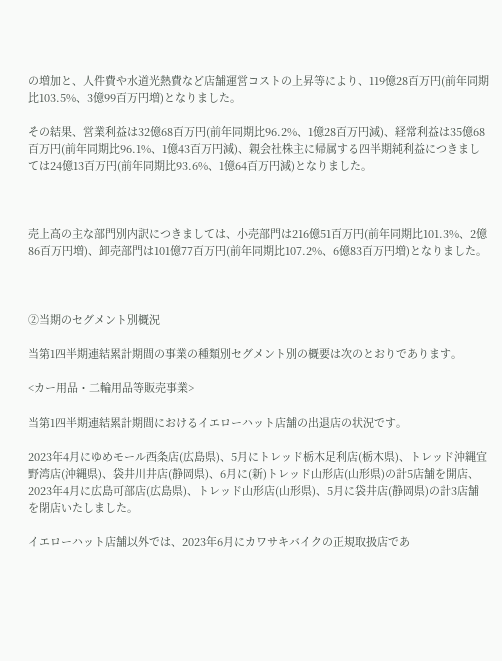の増加と、人件費や水道光熱費など店舗運営コストの上昇等により、119億28百万円(前年同期比103.5%、3億99百万円増)となりました。

その結果、営業利益は32億68百万円(前年同期比96.2%、1億28百万円減)、経常利益は35億68百万円(前年同期比96.1%、1億43百万円減)、親会社株主に帰属する四半期純利益につきましては24億13百万円(前年同期比93.6%、1億64百万円減)となりました。



売上高の主な部門別内訳につきましては、小売部門は216億51百万円(前年同期比101.3%、2億86百万円増)、卸売部門は101億77百万円(前年同期比107.2%、6億83百万円増)となりました。



②当期のセグメント別概況

当第1四半期連結累計期間の事業の種類別セグメント別の概要は次のとおりであります。

<カー用品・二輪用品等販売事業>

当第1四半期連結累計期間におけるイエローハット店舗の出退店の状況です。

2023年4月にゆめモール西条店(広島県)、5月にトレッド栃木足利店(栃木県)、トレッド沖縄宜野湾店(沖縄県)、袋井川井店(静岡県)、6月に(新)トレッド山形店(山形県)の計5店舗を開店、2023年4月に広島可部店(広島県)、トレッド山形店(山形県)、5月に袋井店(静岡県)の計3店舗を閉店いたしました。

イエローハット店舗以外では、2023年6月にカワサキバイクの正規取扱店であ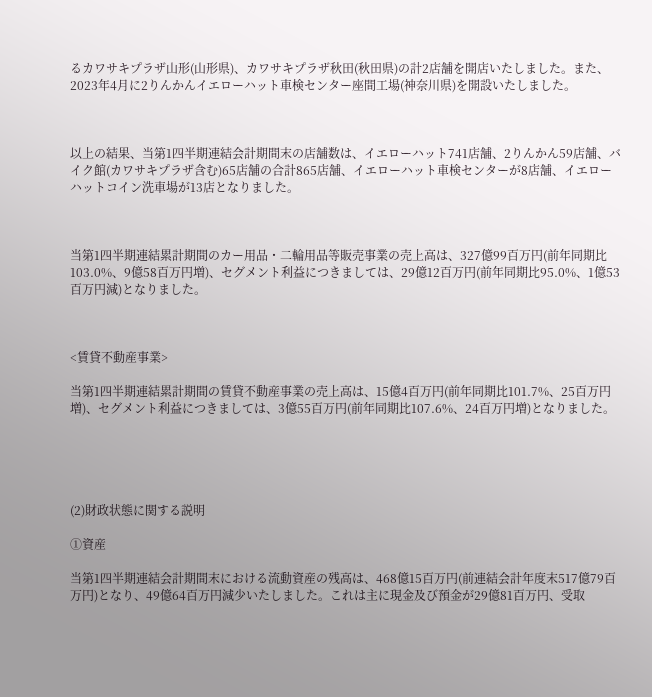るカワサキプラザ山形(山形県)、カワサキプラザ秋田(秋田県)の計2店舗を開店いたしました。また、2023年4月に2りんかんイエローハット車検センター座間工場(神奈川県)を開設いたしました。



以上の結果、当第1四半期連結会計期間末の店舗数は、イエローハット741店舗、2りんかん59店舗、バイク館(カワサキプラザ含む)65店舗の合計865店舗、イエローハット車検センターが8店舗、イエローハットコイン洗車場が13店となりました。



当第1四半期連結累計期間のカー用品・二輪用品等販売事業の売上高は、327億99百万円(前年同期比103.0%、9億58百万円増)、セグメント利益につきましては、29億12百万円(前年同期比95.0%、1億53百万円減)となりました。



<賃貸不動産事業>

当第1四半期連結累計期間の賃貸不動産事業の売上高は、15億4百万円(前年同期比101.7%、25百万円増)、セグメント利益につきましては、3億55百万円(前年同期比107.6%、24百万円増)となりました。





(2)財政状態に関する説明

①資産

当第1四半期連結会計期間末における流動資産の残高は、468億15百万円(前連結会計年度末517億79百万円)となり、49億64百万円減少いたしました。これは主に現金及び預金が29億81百万円、受取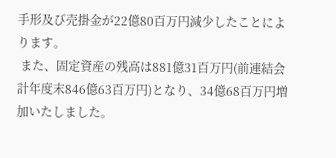手形及び売掛金が22億80百万円減少したことによります。
 また、固定資産の残高は881億31百万円(前連結会計年度末846億63百万円)となり、34億68百万円増加いたしました。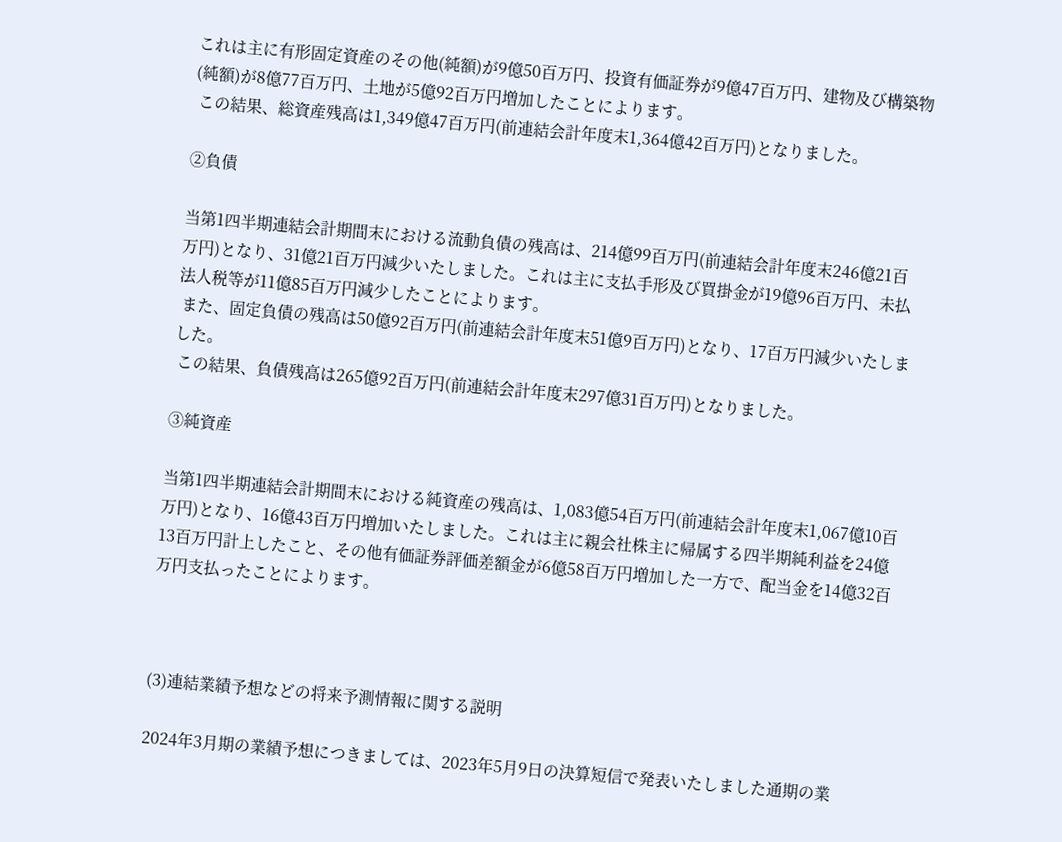これは主に有形固定資産のその他(純額)が9億50百万円、投資有価証券が9億47百万円、建物及び構築物(純額)が8億77百万円、土地が5億92百万円増加したことによります。
 この結果、総資産残高は1,349億47百万円(前連結会計年度末1,364億42百万円)となりました。

②負債

当第1四半期連結会計期間末における流動負債の残高は、214億99百万円(前連結会計年度末246億21百万円)となり、31億21百万円減少いたしました。これは主に支払手形及び買掛金が19億96百万円、未払法人税等が11億85百万円減少したことによります。
 また、固定負債の残高は50億92百万円(前連結会計年度末51億9百万円)となり、17百万円減少いたしました。
 この結果、負債残高は265億92百万円(前連結会計年度末297億31百万円)となりました。

③純資産

当第1四半期連結会計期間末における純資産の残高は、1,083億54百万円(前連結会計年度末1,067億10百万円)となり、16億43百万円増加いたしました。これは主に親会社株主に帰属する四半期純利益を24億13百万円計上したこと、その他有価証券評価差額金が6億58百万円増加した一方で、配当金を14億32百万円支払ったことによります。



(3)連結業績予想などの将来予測情報に関する説明

2024年3月期の業績予想につきましては、2023年5月9日の決算短信で発表いたしました通期の業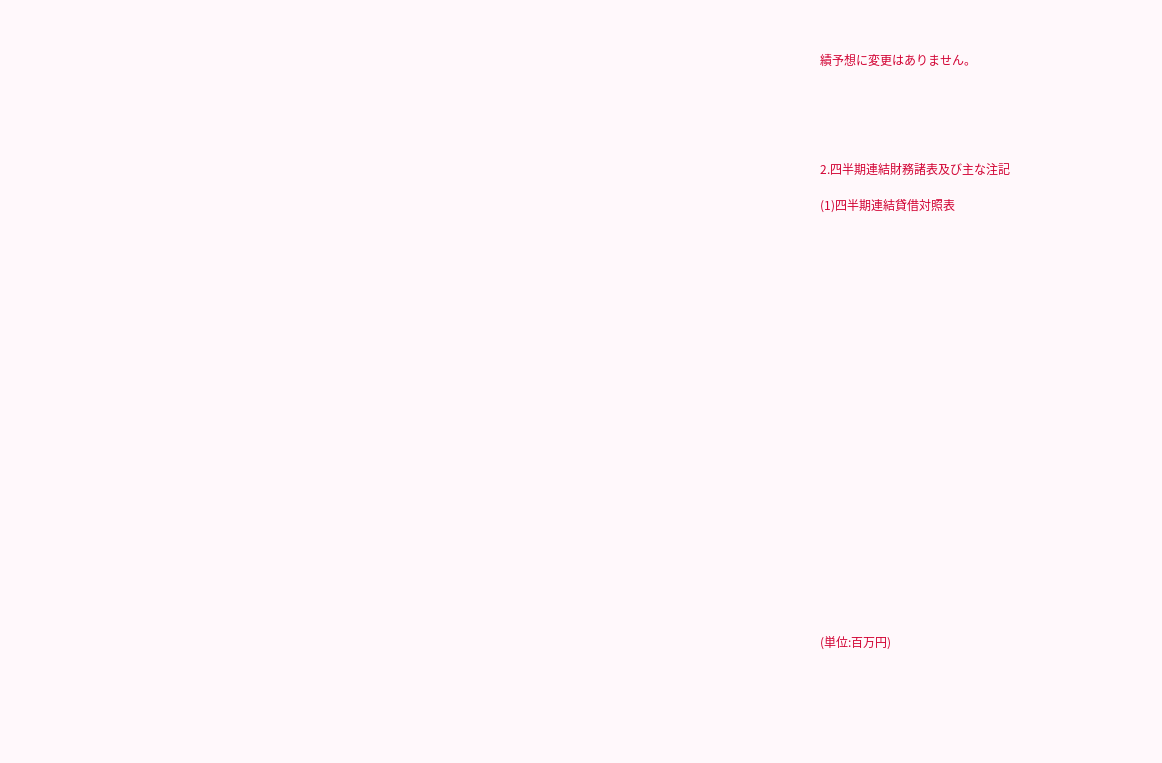績予想に変更はありません。





2.四半期連結財務諸表及び主な注記

(1)四半期連結貸借対照表























(単位:百万円)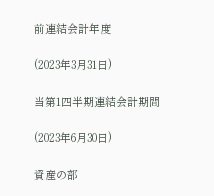前連結会計年度

(2023年3月31日)

当第1四半期連結会計期間

(2023年6月30日)

資産の部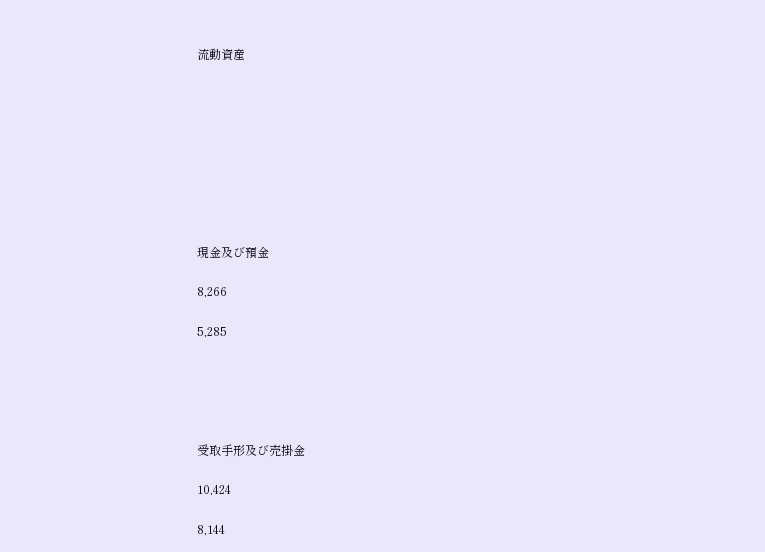流動資産









現金及び預金

8,266

5,285





受取手形及び売掛金

10,424

8,144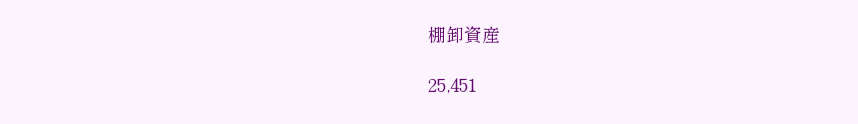棚卸資産

25,451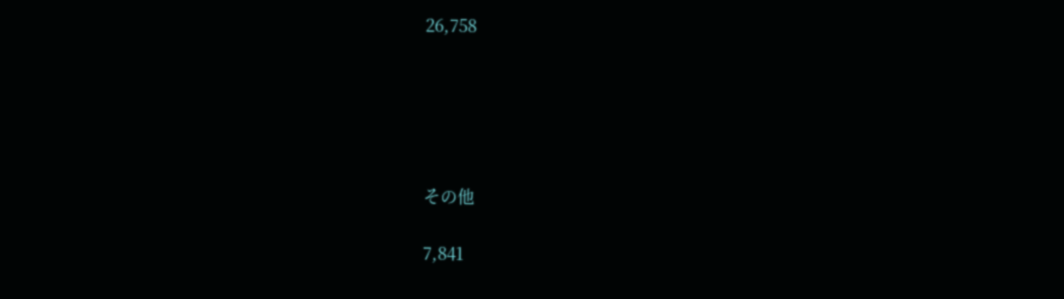26,758





その他

7,841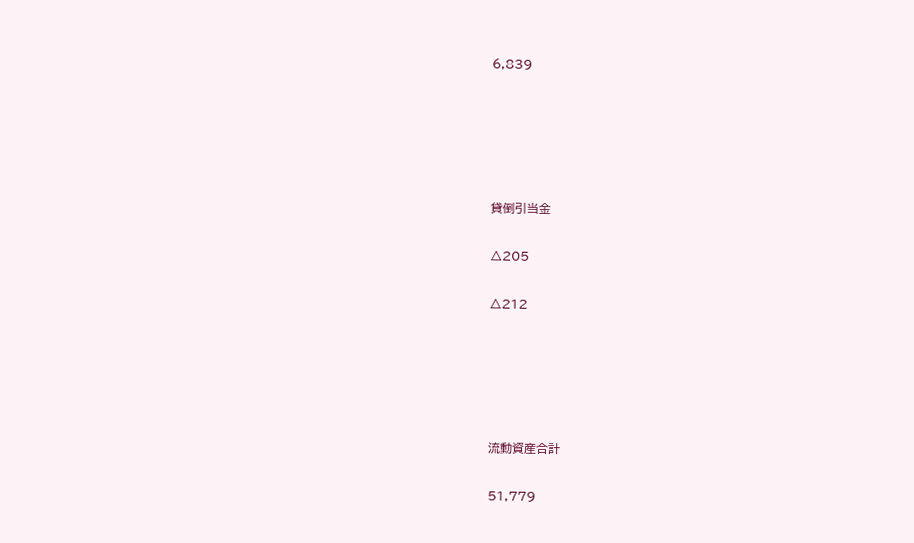6,839





貸倒引当金

△205

△212





流動資産合計

51,779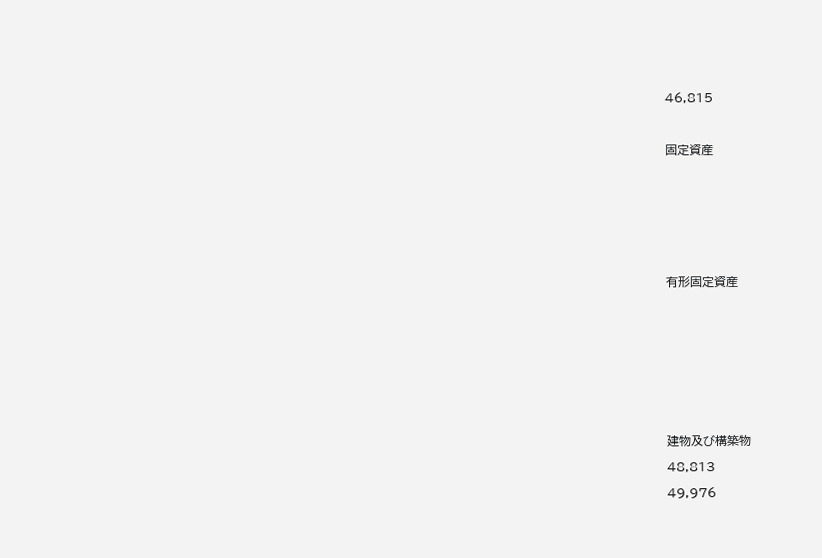46,815



固定資産









有形固定資産











建物及び構築物

48,813

49,976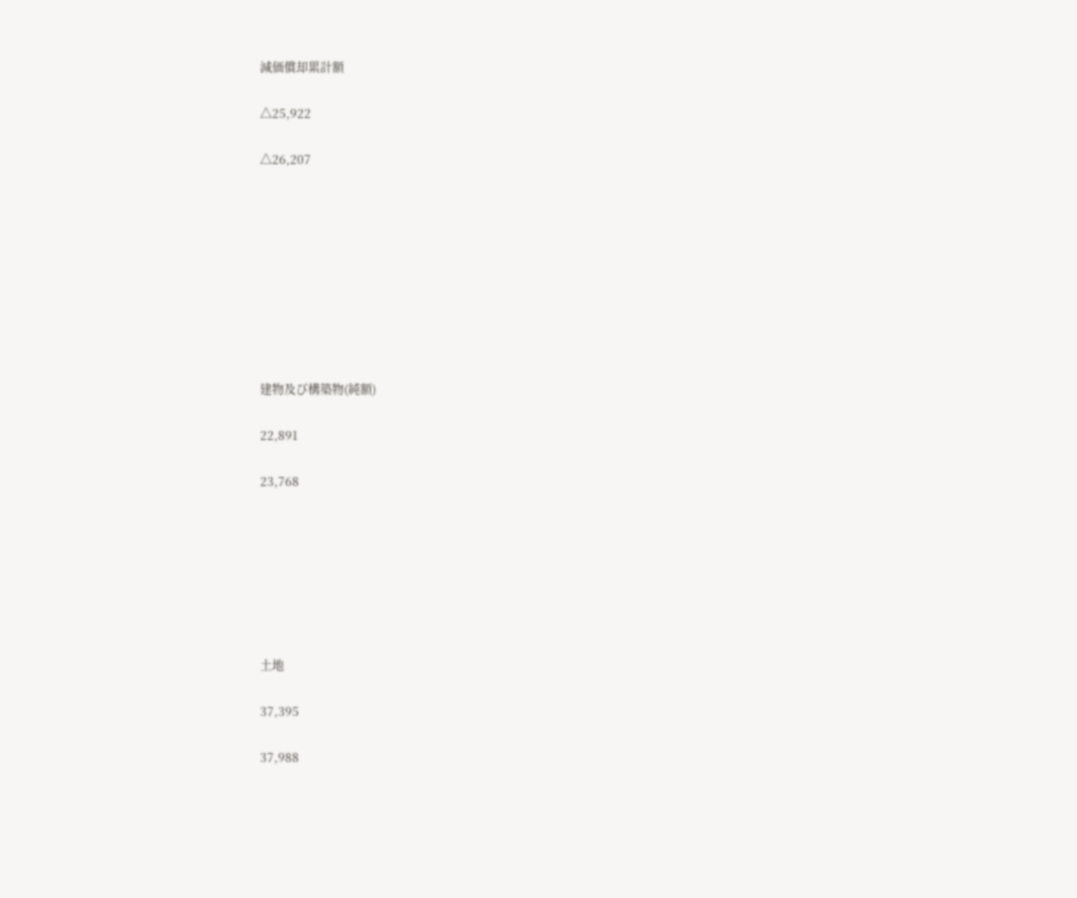減価償却累計額

△25,922

△26,207









建物及び構築物(純額)

22,891

23,768







土地

37,395

37,988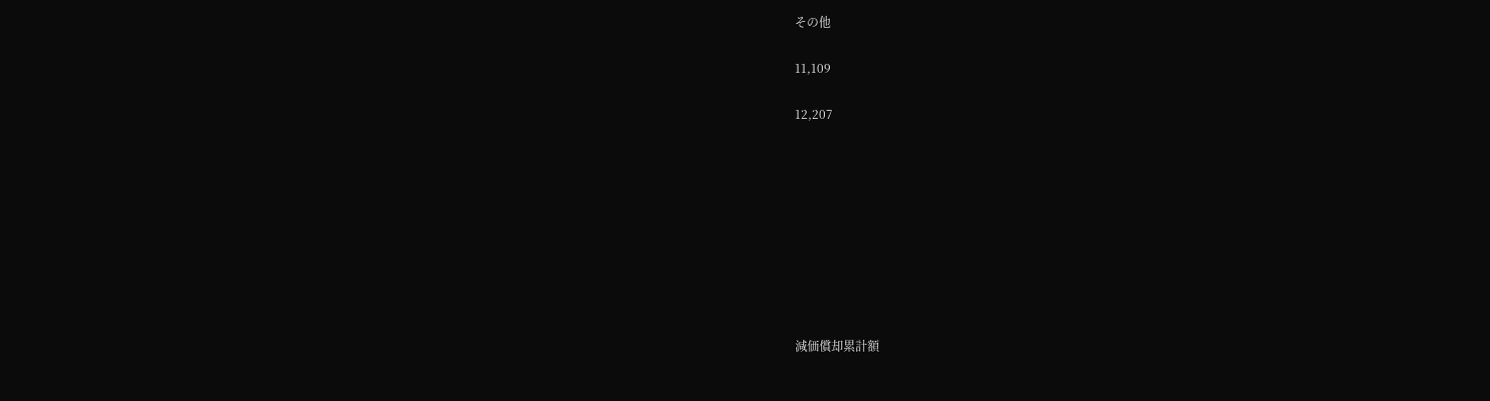その他

11,109

12,207









減価償却累計額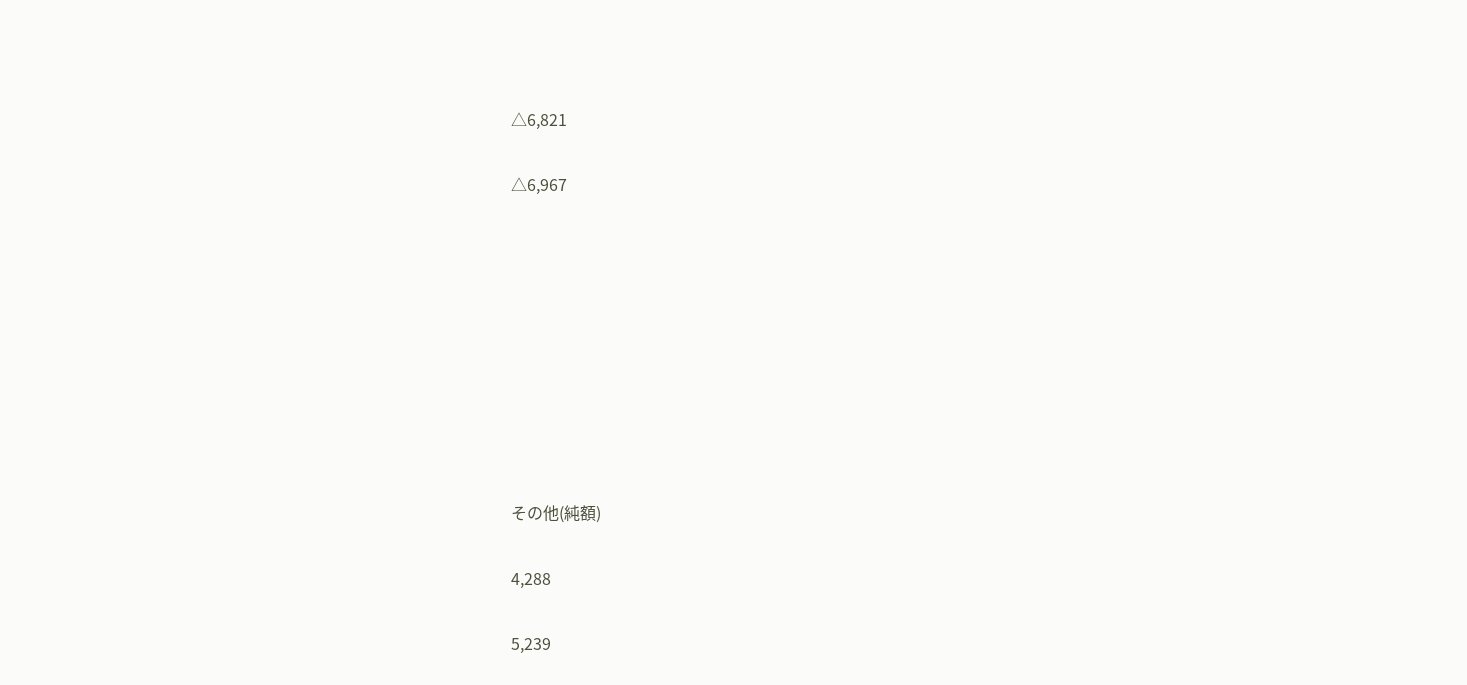△6,821

△6,967









その他(純額)

4,288

5,239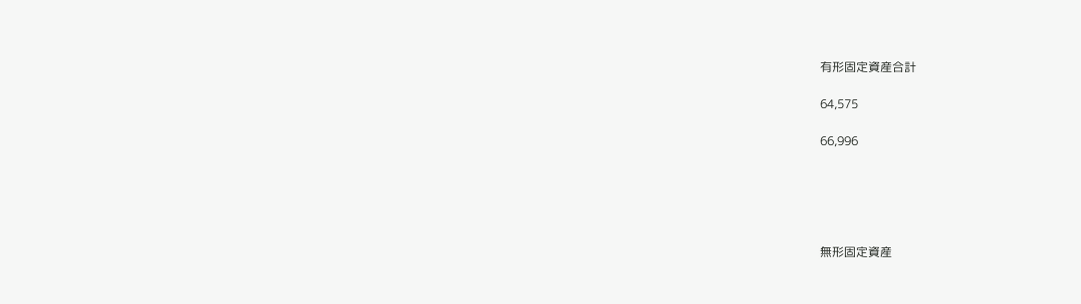有形固定資産合計

64,575

66,996





無形固定資産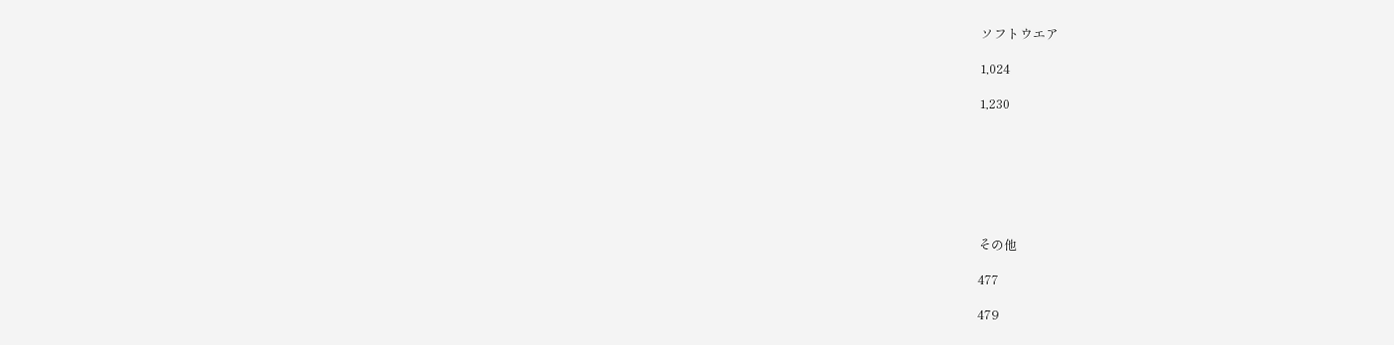ソフトウエア

1,024

1,230







その他

477

479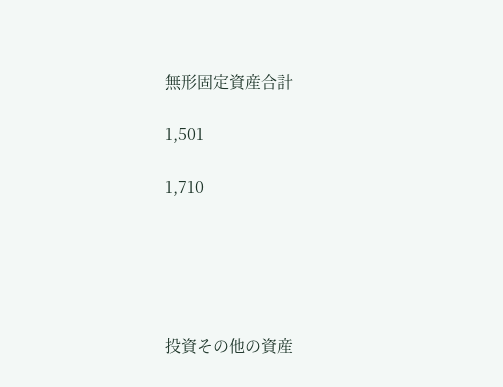無形固定資産合計

1,501

1,710





投資その他の資産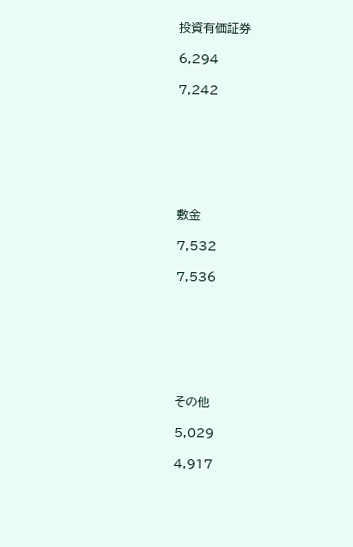投資有価証券

6,294

7,242







敷金

7,532

7,536







その他

5,029

4,917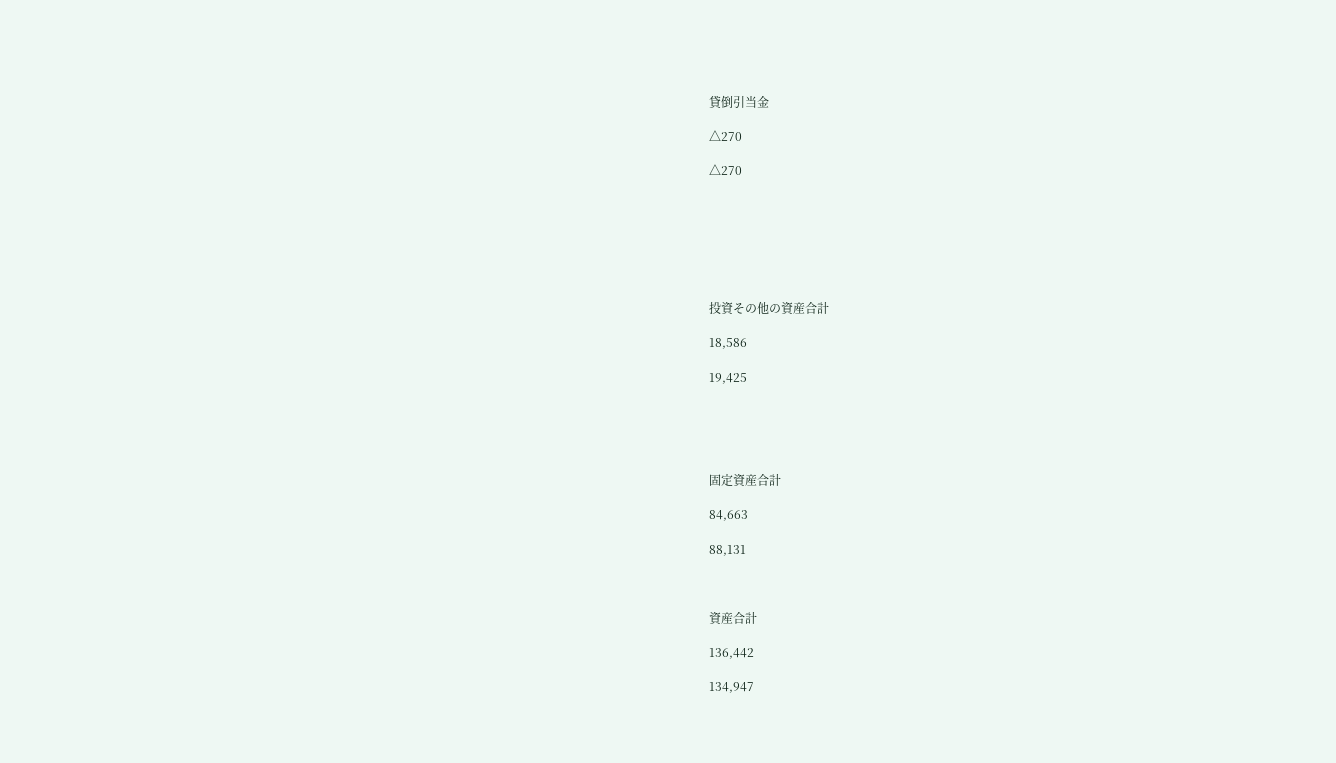貸倒引当金

△270

△270







投資その他の資産合計

18,586

19,425





固定資産合計

84,663

88,131



資産合計

136,442

134,947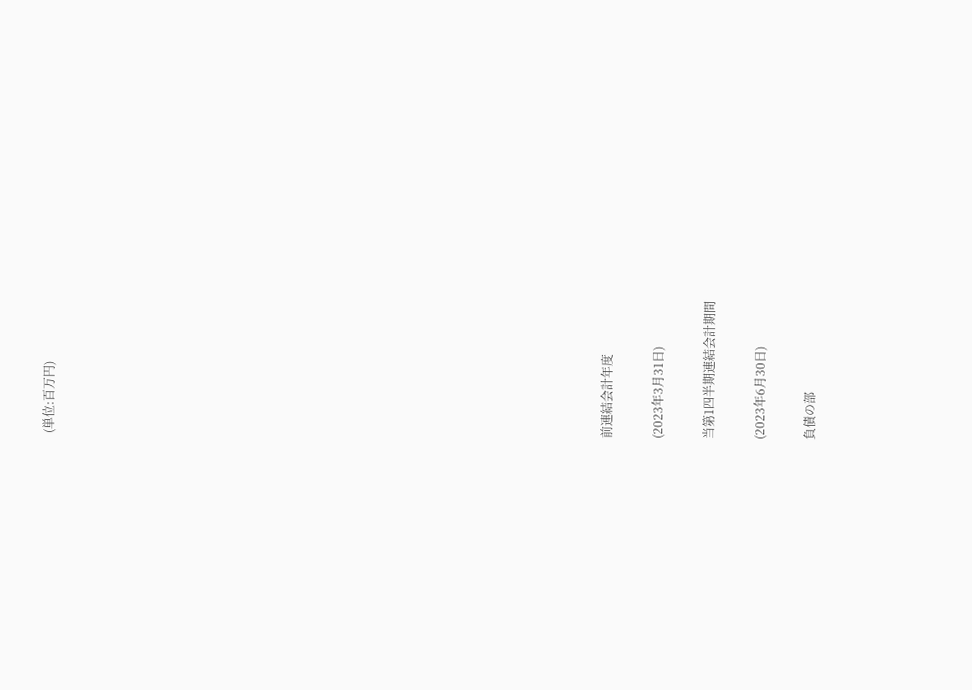(単位:百万円)





















前連結会計年度

(2023年3月31日)

当第1四半期連結会計期間

(2023年6月30日)

負債の部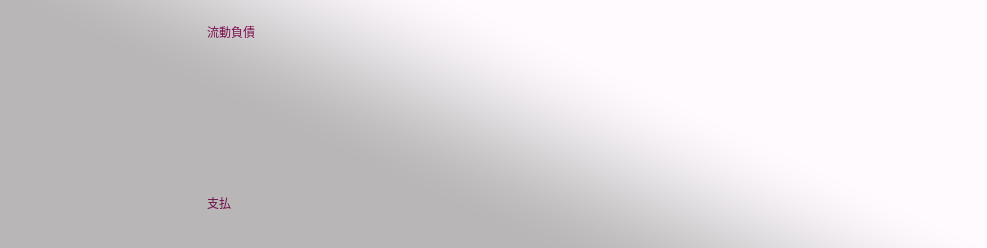流動負債









支払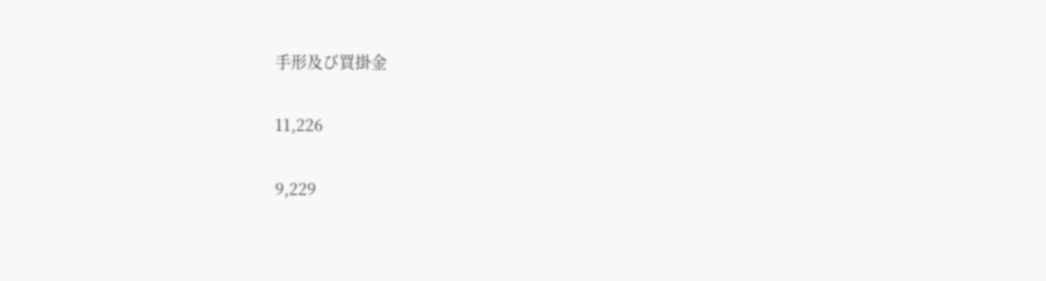手形及び買掛金

11,226

9,229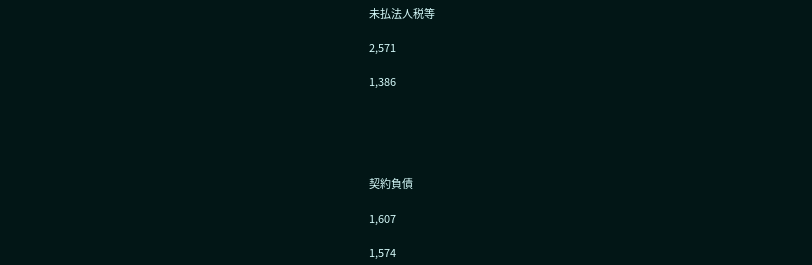未払法人税等

2,571

1,386





契約負債

1,607

1,574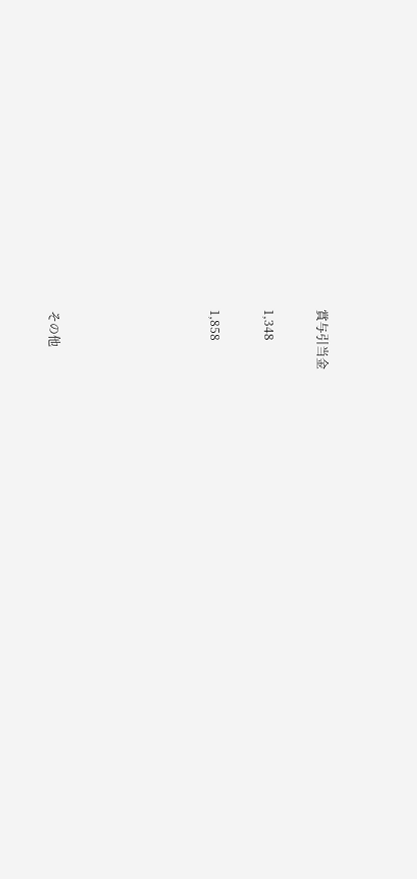賞与引当金

1,348

1,858





その他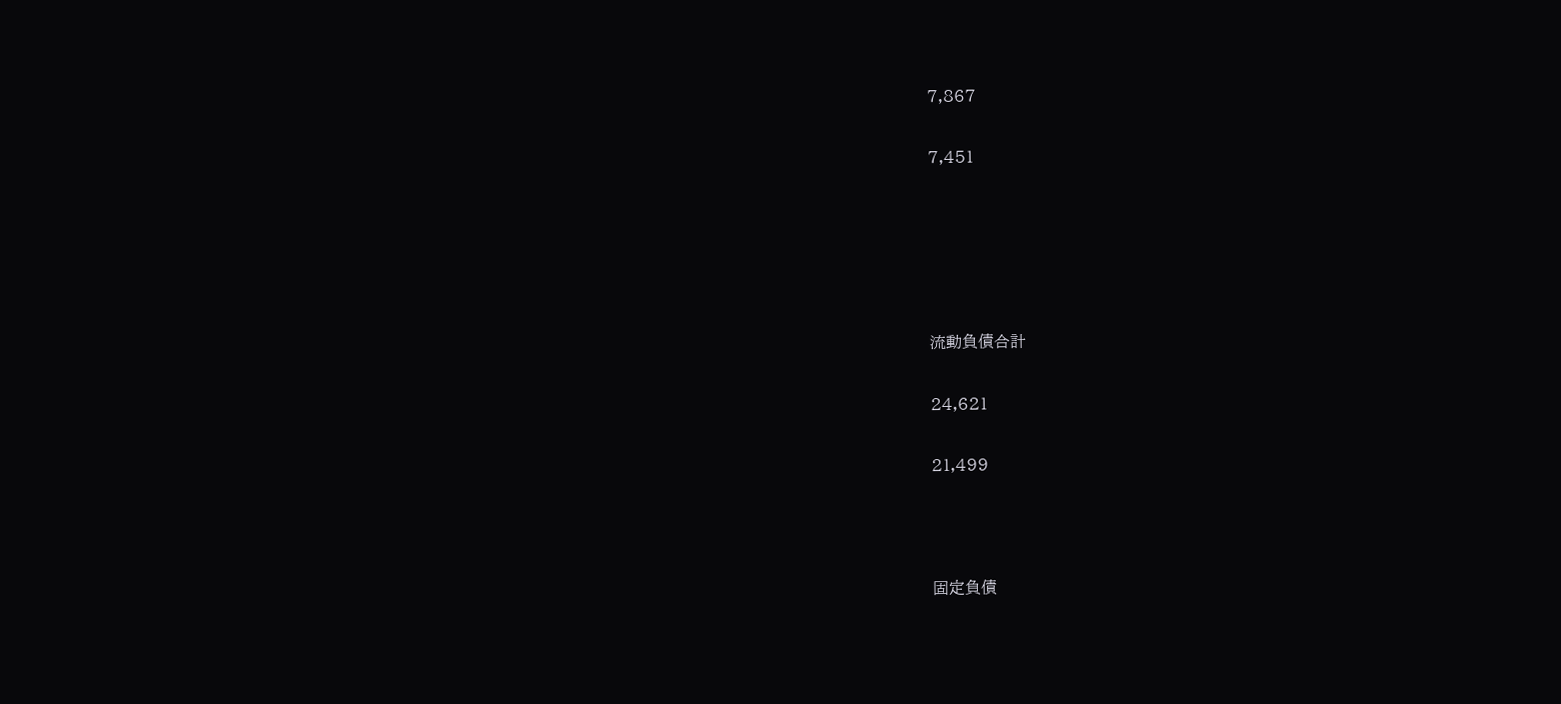7,867

7,451





流動負債合計

24,621

21,499



固定負債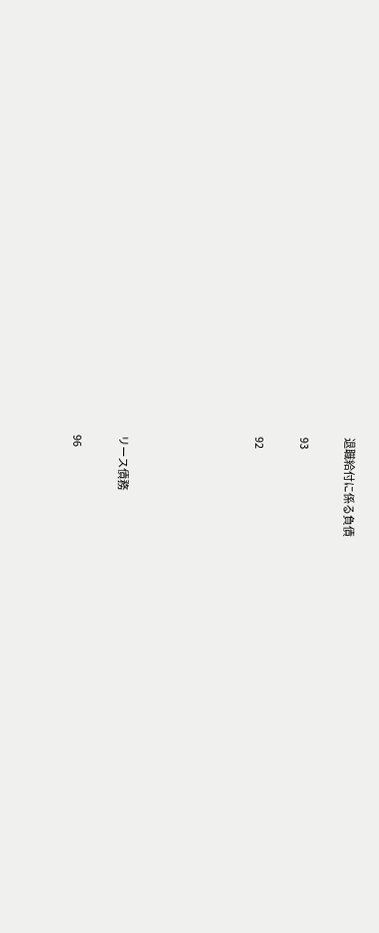退職給付に係る負債

93

92





リース債務

96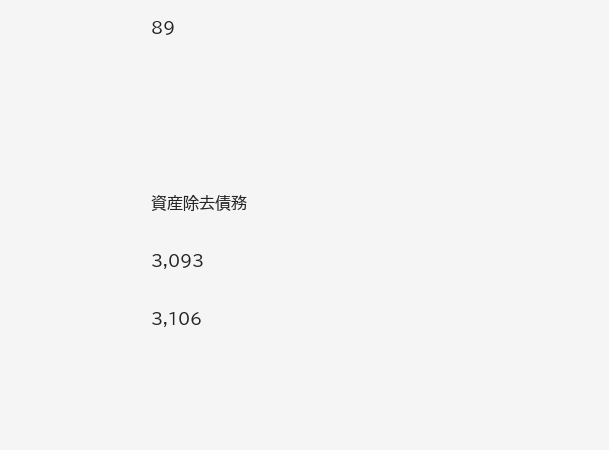89





資産除去債務

3,093

3,106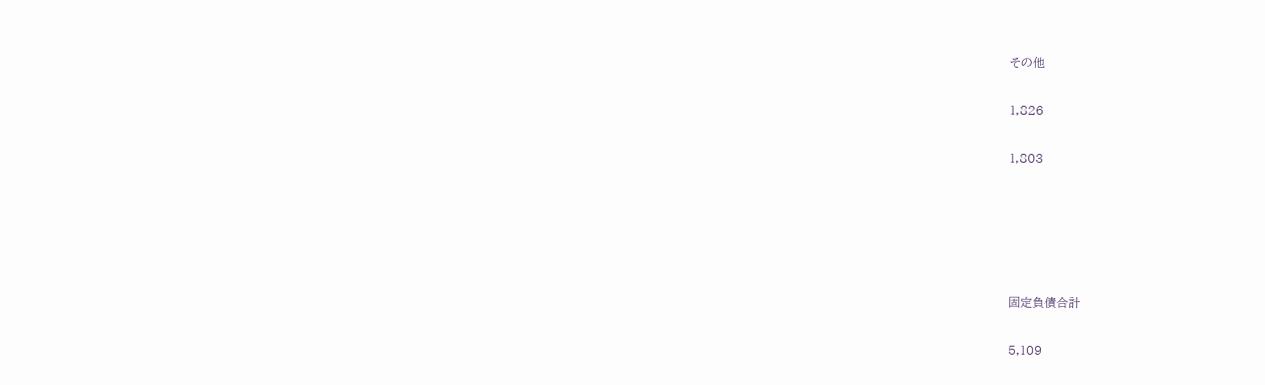その他

1,826

1,803





固定負債合計

5,109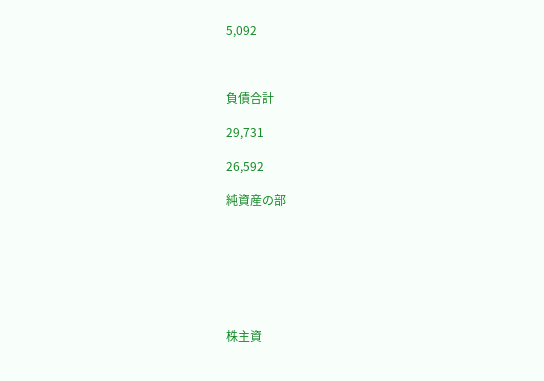5,092



負債合計

29,731

26,592

純資産の部







株主資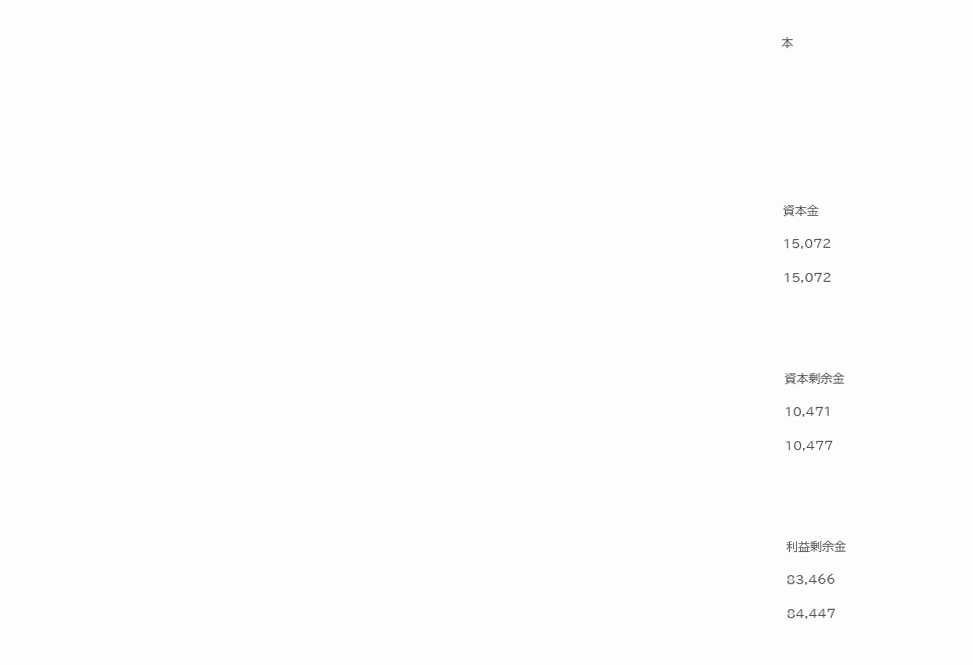本









資本金

15,072

15,072





資本剰余金

10,471

10,477





利益剰余金

83,466

84,447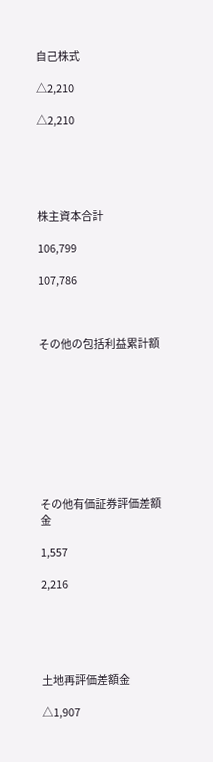自己株式

△2,210

△2,210





株主資本合計

106,799

107,786



その他の包括利益累計額









その他有価証券評価差額金

1,557

2,216





土地再評価差額金

△1,907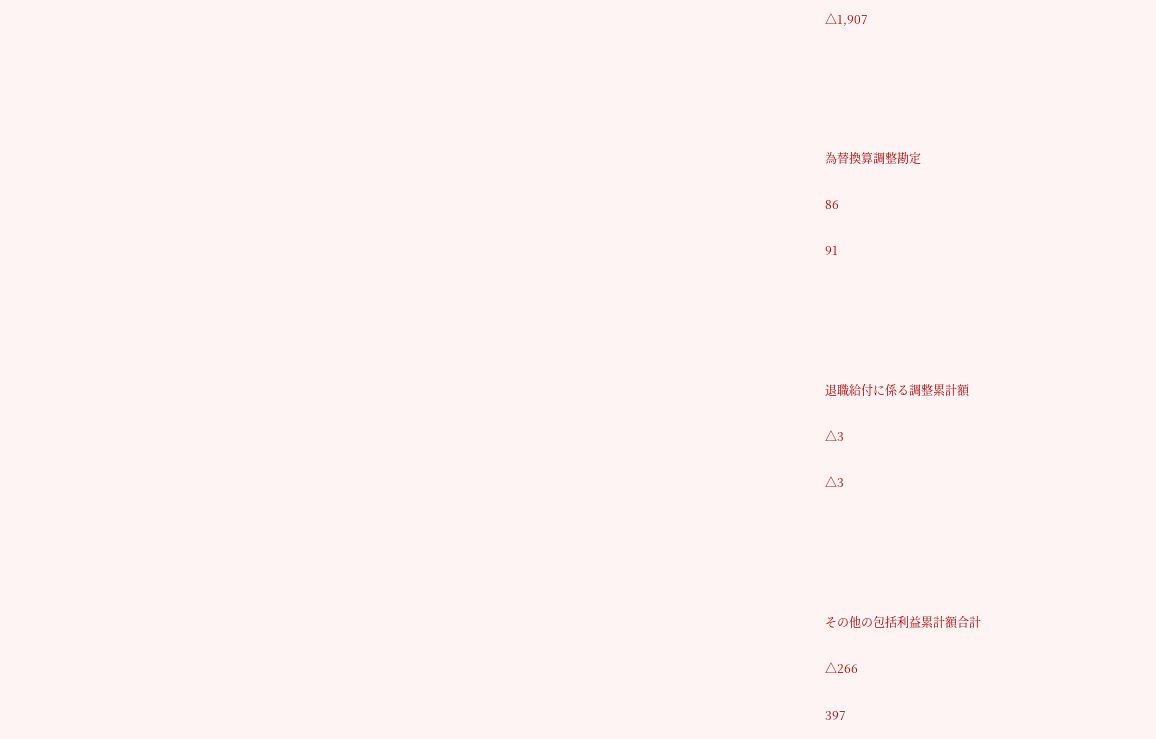△1,907





為替換算調整勘定

86

91





退職給付に係る調整累計額

△3

△3





その他の包括利益累計額合計

△266

397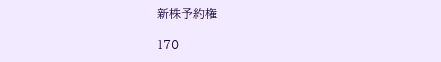新株予約権

170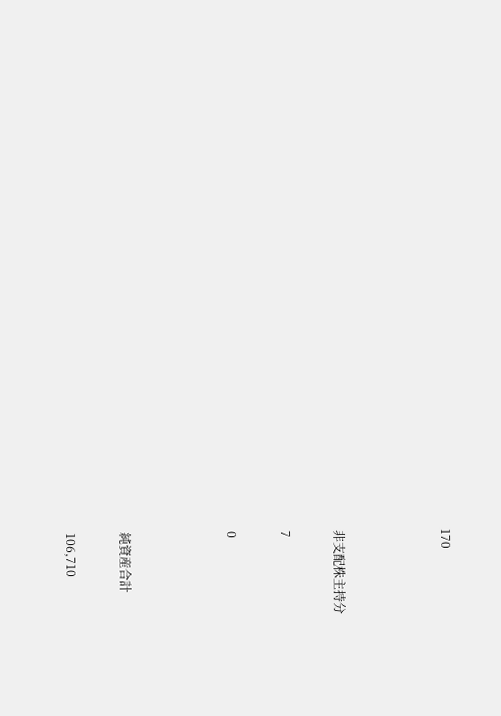170



非支配株主持分

7

0



純資産合計

106,710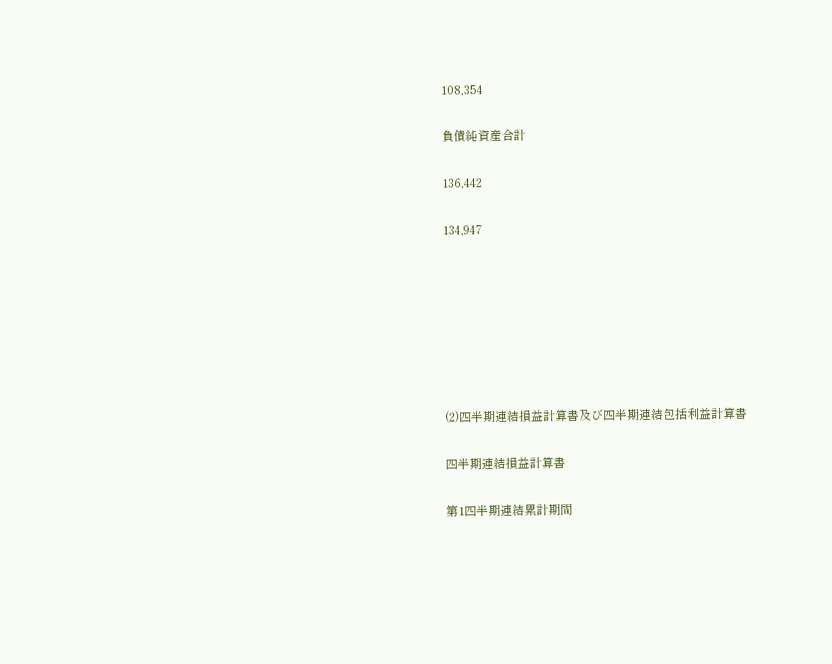108,354

負債純資産合計

136,442

134,947







(2)四半期連結損益計算書及び四半期連結包括利益計算書

四半期連結損益計算書

第1四半期連結累計期間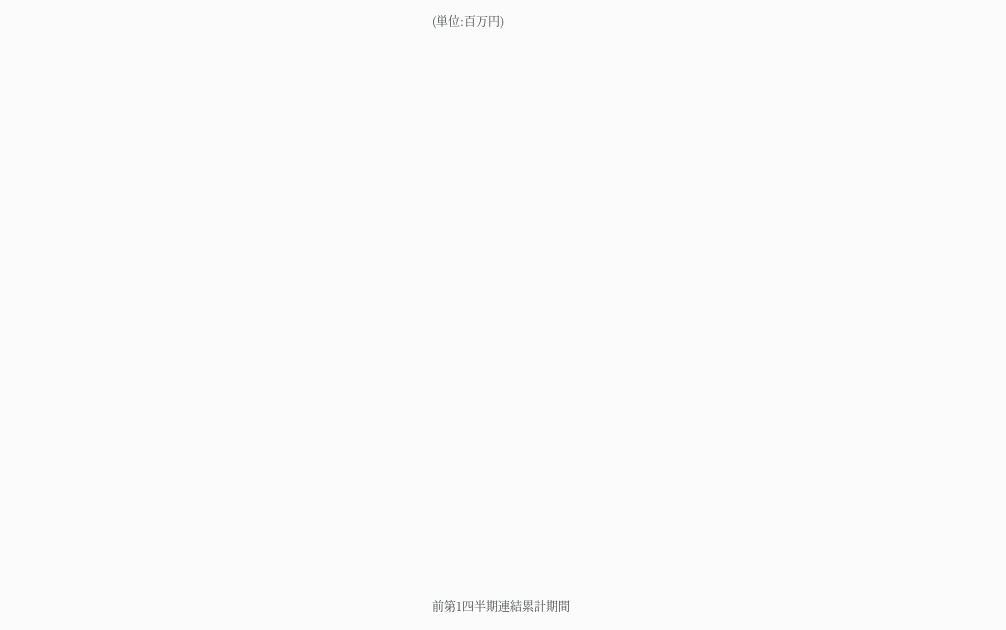(単位:百万円)





















前第1四半期連結累計期間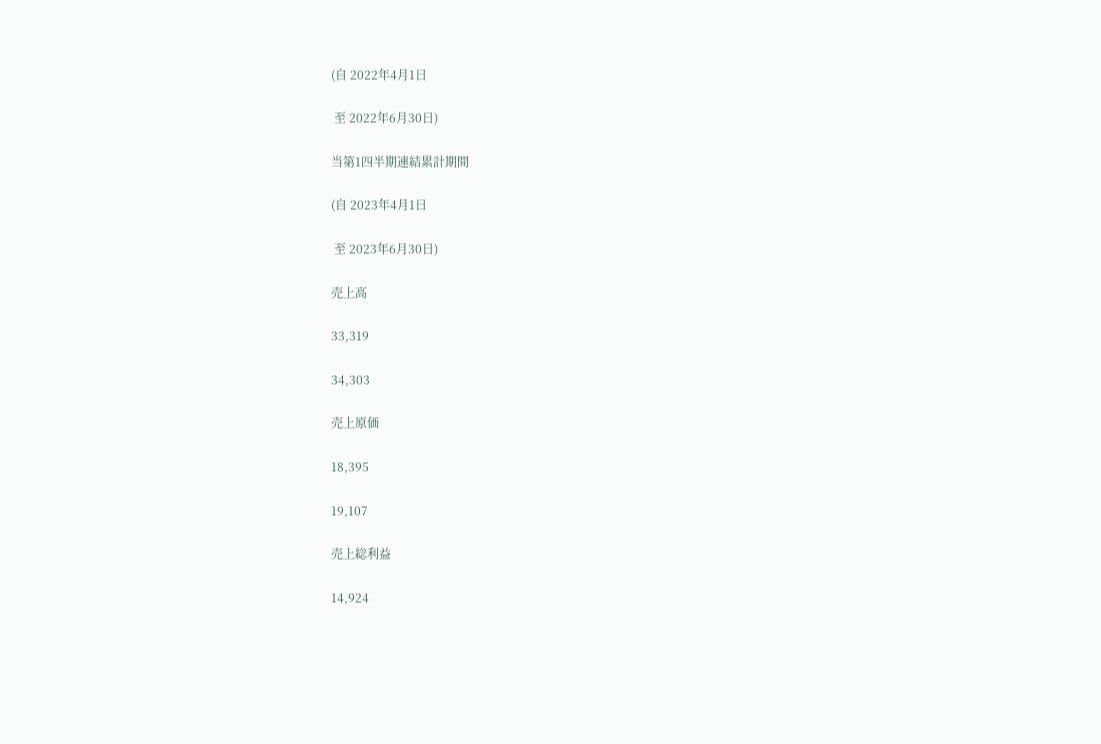(自 2022年4月1日

 至 2022年6月30日)

当第1四半期連結累計期間

(自 2023年4月1日

 至 2023年6月30日)

売上高

33,319

34,303

売上原価

18,395

19,107

売上総利益

14,924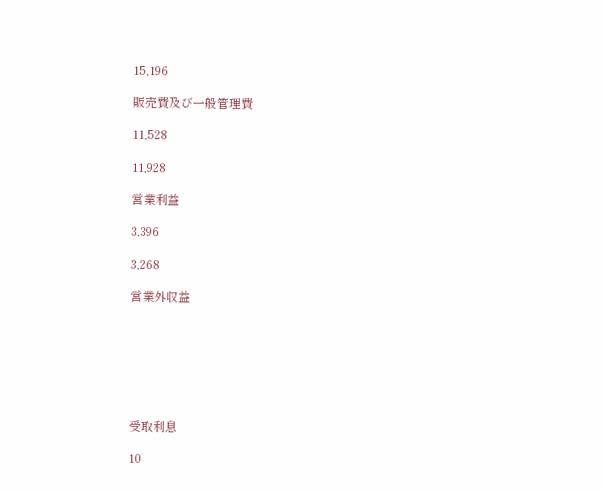15,196

販売費及び一般管理費

11,528

11,928

営業利益

3,396

3,268

営業外収益







受取利息

10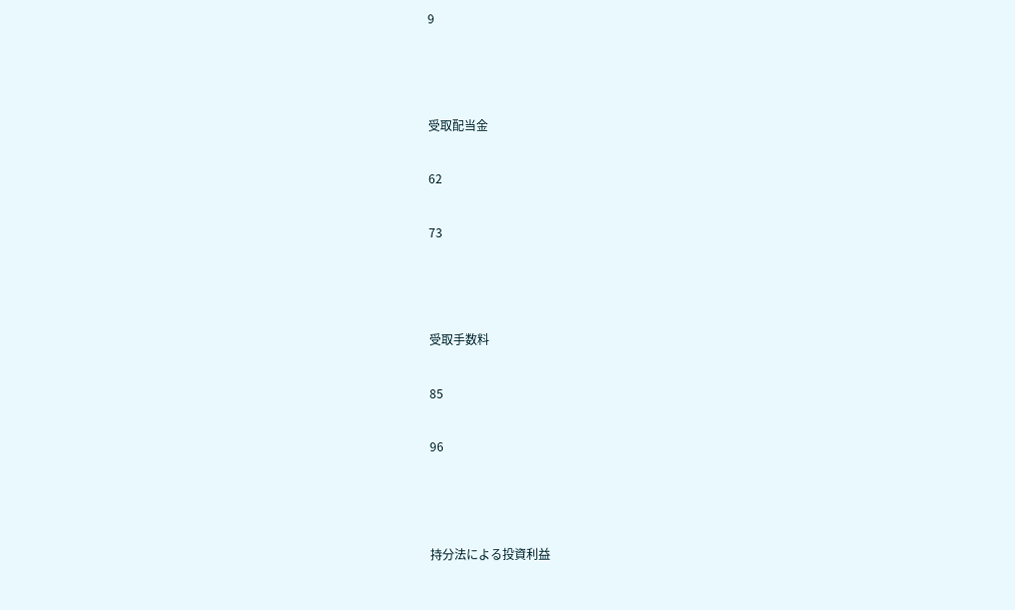9



受取配当金

62

73



受取手数料

85

96



持分法による投資利益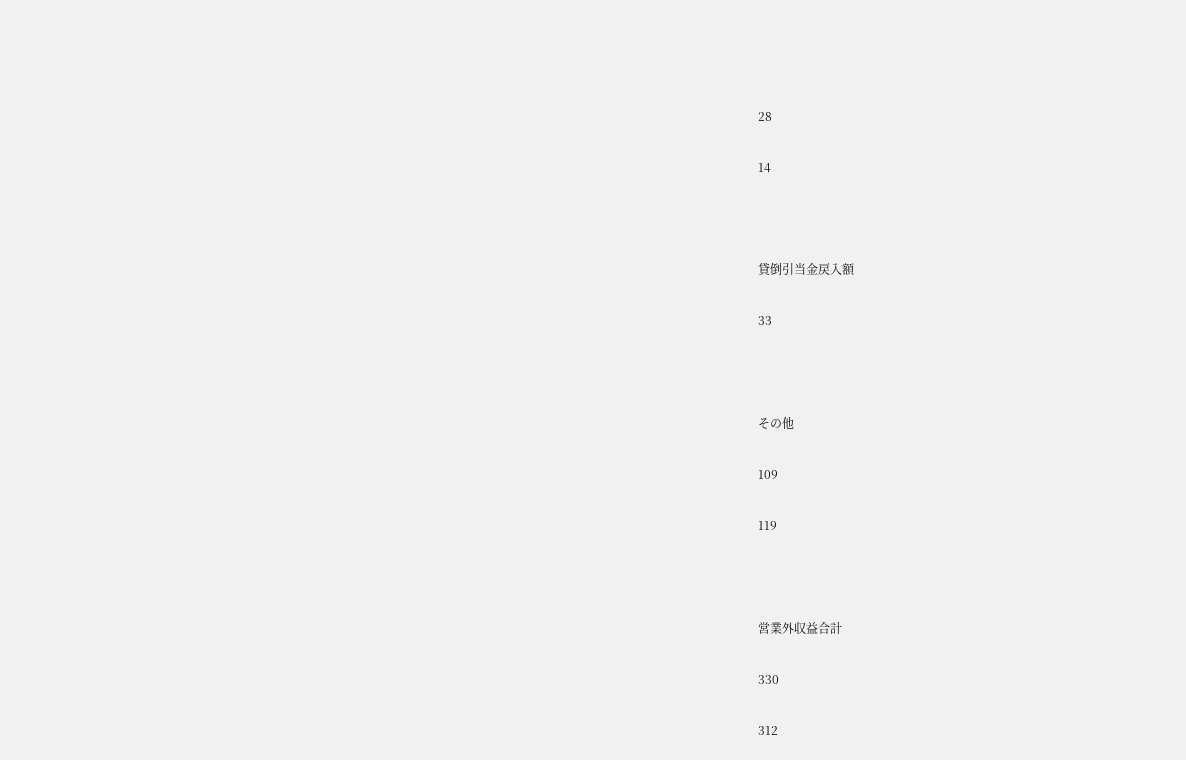28

14



貸倒引当金戻入額

33



その他

109

119



営業外収益合計

330

312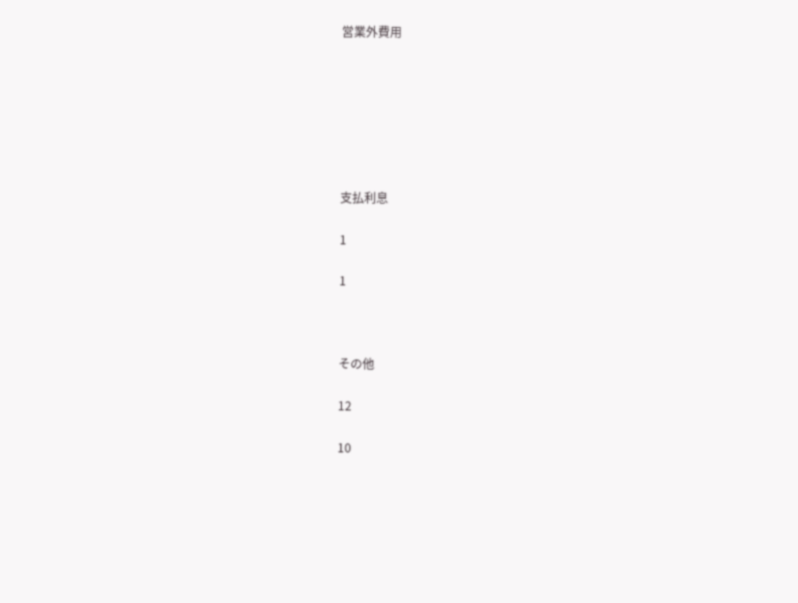営業外費用







支払利息

1

1



その他

12

10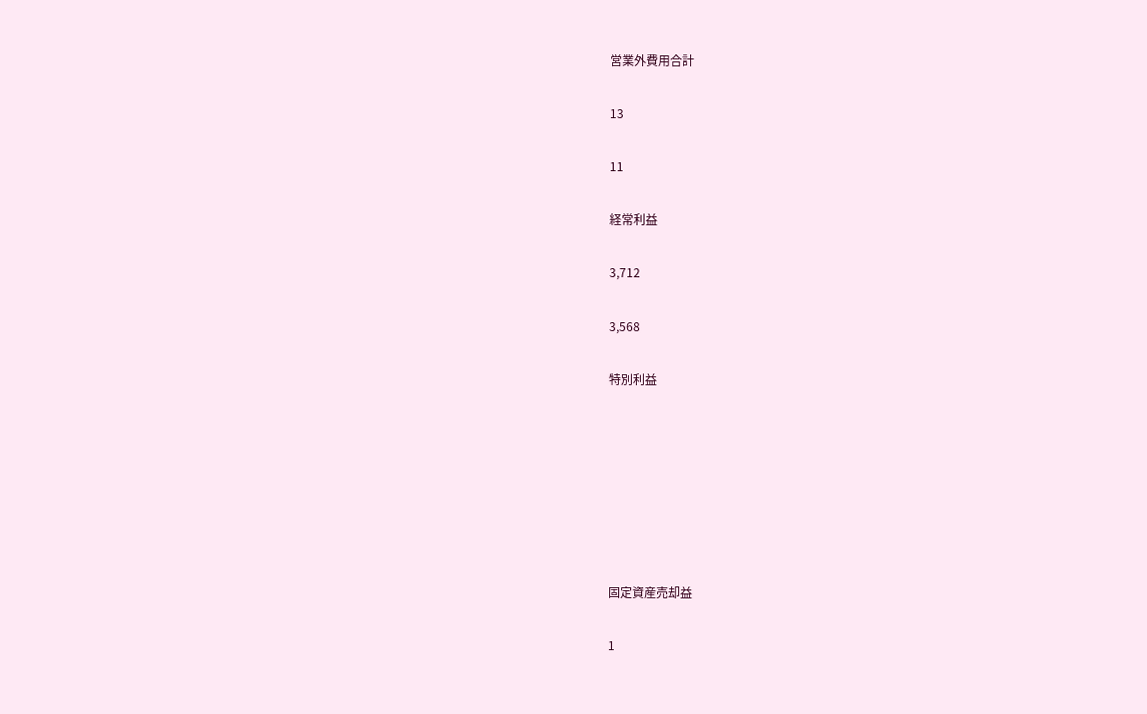営業外費用合計

13

11

経常利益

3,712

3,568

特別利益







固定資産売却益

1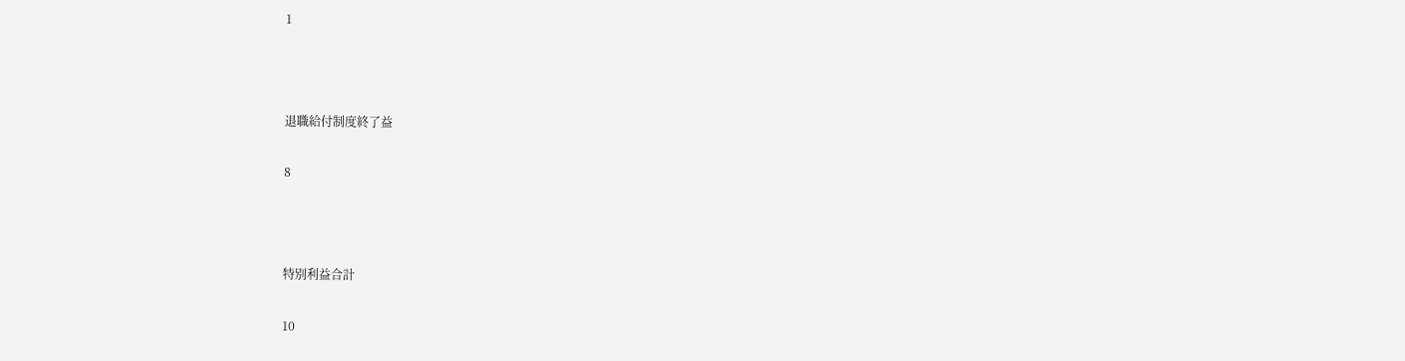1



退職給付制度終了益

8



特別利益合計

10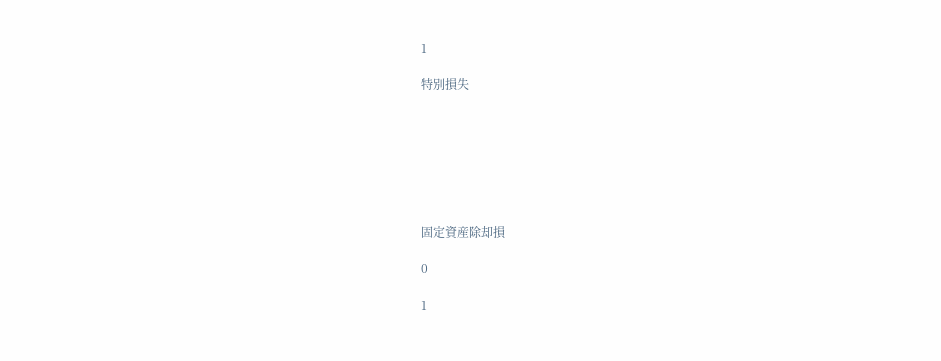1

特別損失







固定資産除却損

0

1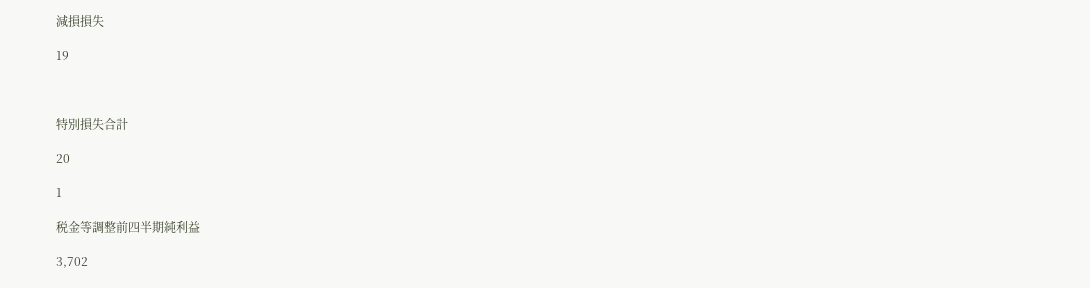減損損失

19



特別損失合計

20

1

税金等調整前四半期純利益

3,702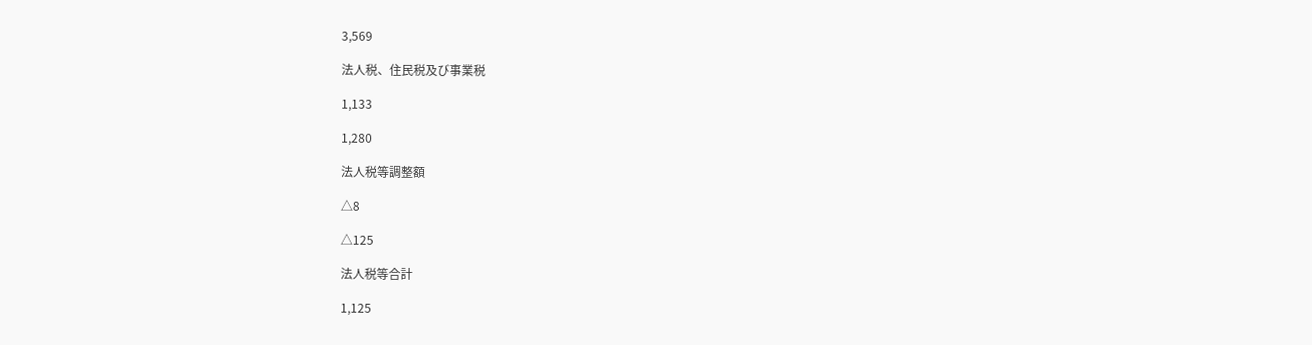3,569

法人税、住民税及び事業税

1,133

1,280

法人税等調整額

△8

△125

法人税等合計

1,125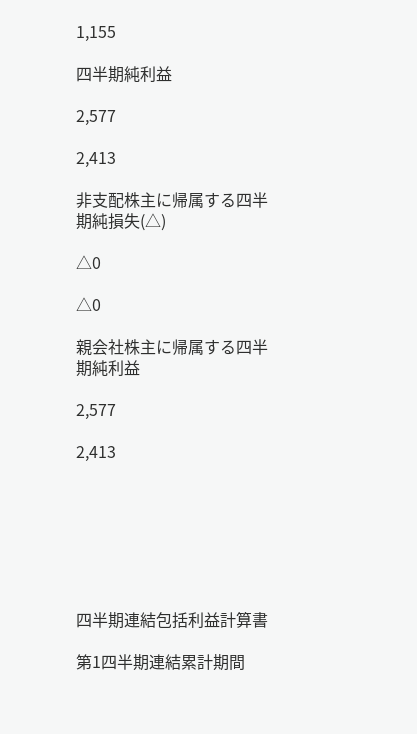1,155

四半期純利益

2,577

2,413

非支配株主に帰属する四半期純損失(△)

△0

△0

親会社株主に帰属する四半期純利益

2,577

2,413







四半期連結包括利益計算書

第1四半期連結累計期間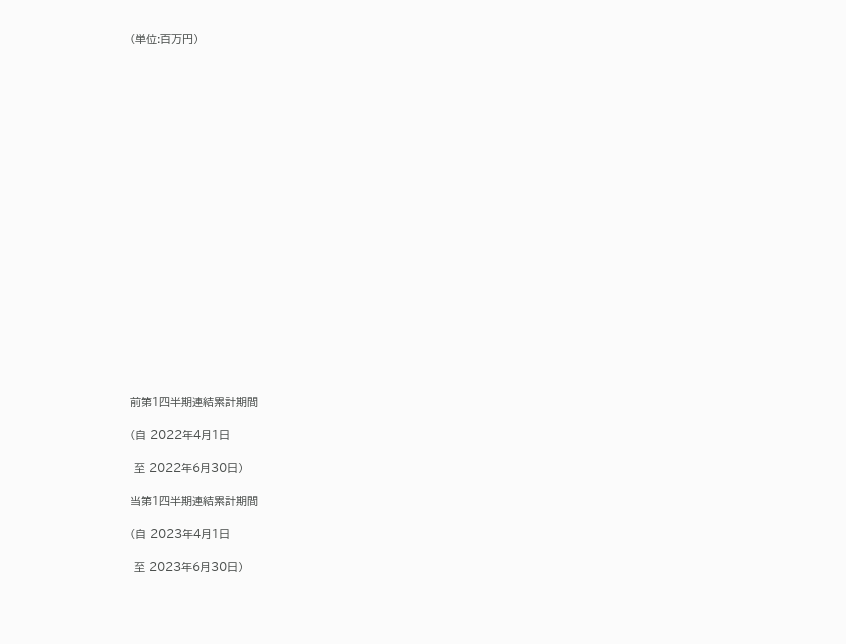(単位:百万円)





















前第1四半期連結累計期間

(自 2022年4月1日

 至 2022年6月30日)

当第1四半期連結累計期間

(自 2023年4月1日

 至 2023年6月30日)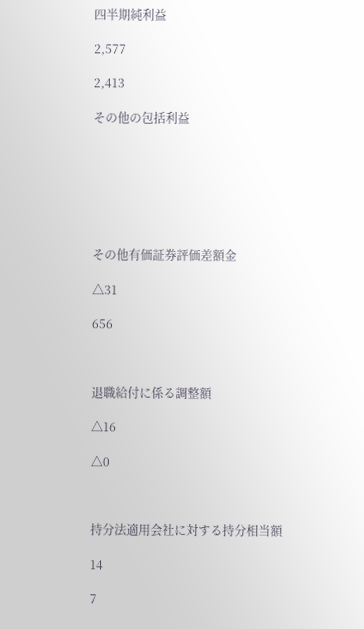四半期純利益

2,577

2,413

その他の包括利益







その他有価証券評価差額金

△31

656



退職給付に係る調整額

△16

△0



持分法適用会社に対する持分相当額

14

7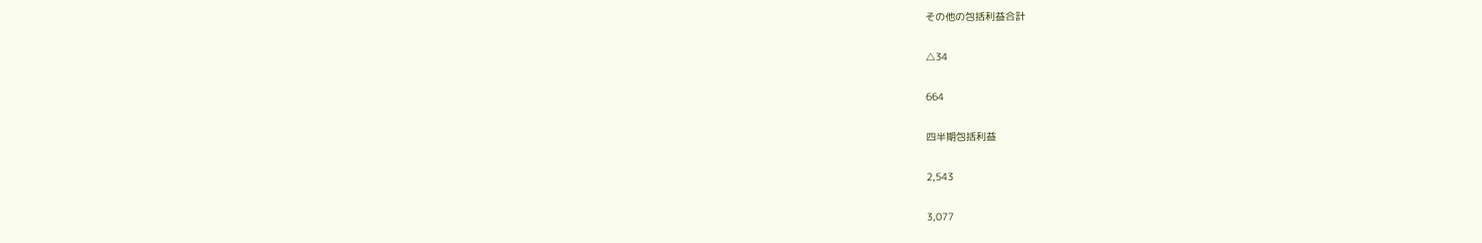その他の包括利益合計

△34

664

四半期包括利益

2,543

3,077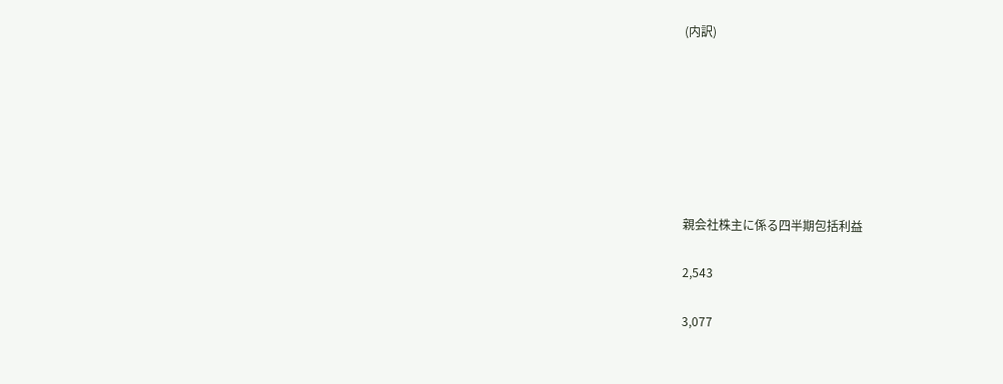(内訳)







親会社株主に係る四半期包括利益

2,543

3,077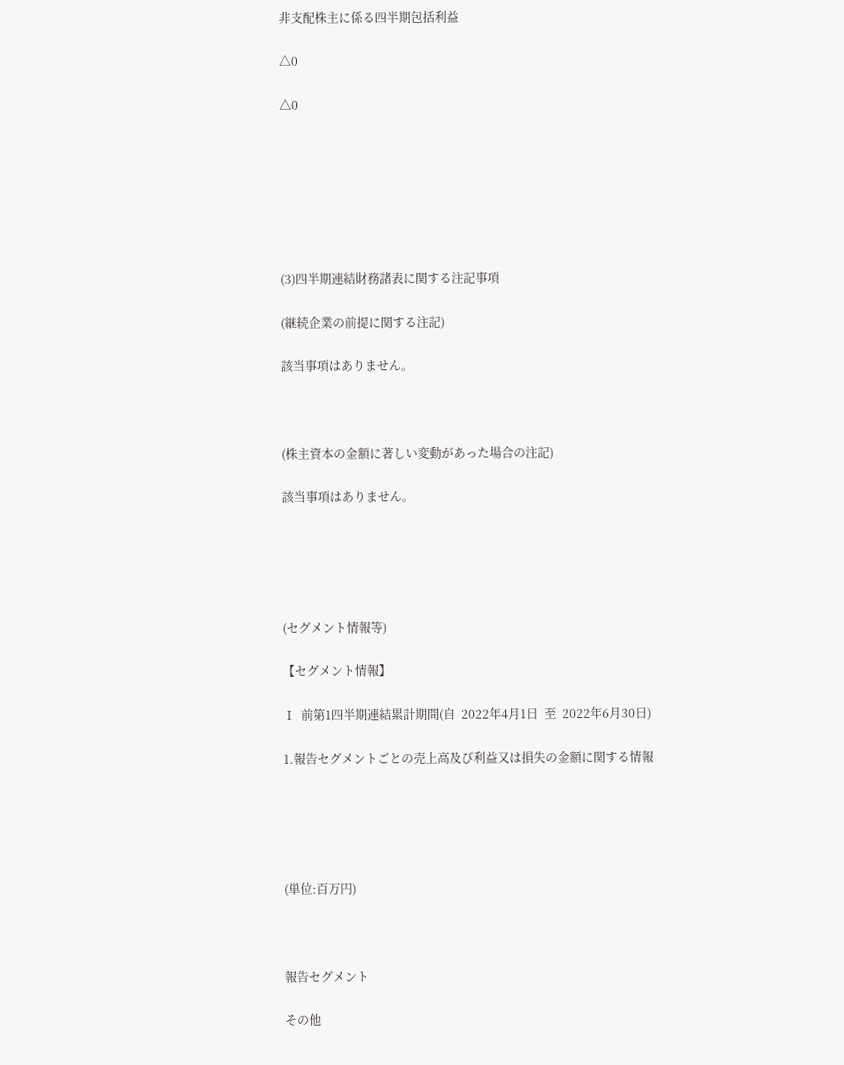非支配株主に係る四半期包括利益

△0

△0







(3)四半期連結財務諸表に関する注記事項

(継続企業の前提に関する注記)

該当事項はありません。



(株主資本の金額に著しい変動があった場合の注記)

該当事項はありません。





(セグメント情報等)

【セグメント情報】

Ⅰ  前第1四半期連結累計期間(自  2022年4月1日  至  2022年6月30日)

1.報告セグメントごとの売上高及び利益又は損失の金額に関する情報





(単位:百万円)



報告セグメント

その他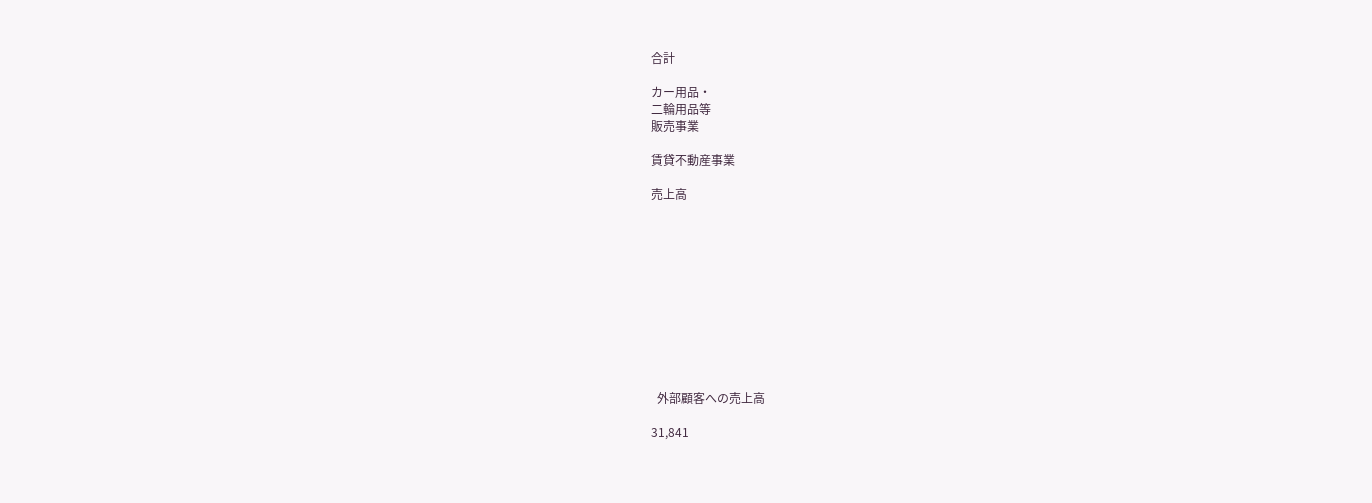合計

カー用品・
二輪用品等
販売事業

賃貸不動産事業

売上高











  外部顧客への売上高

31,841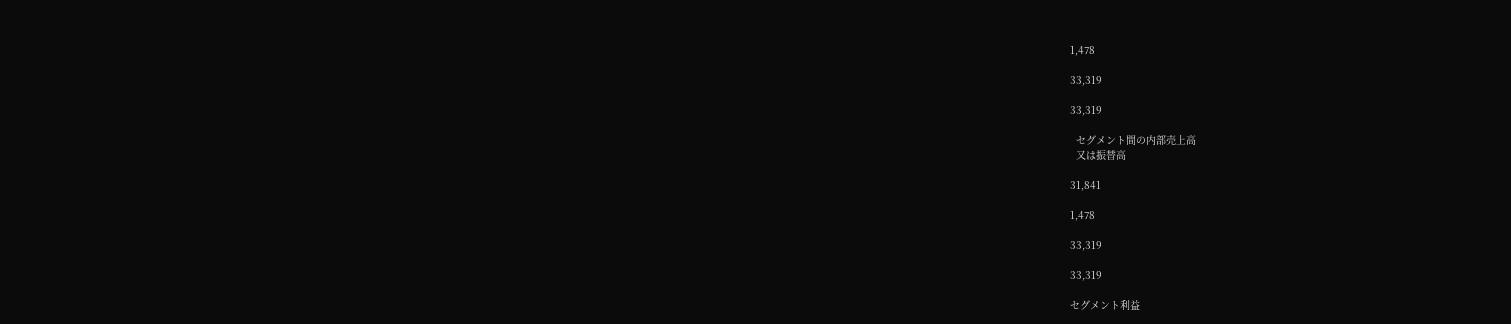1,478

33,319

33,319

  セグメント間の内部売上高
  又は振替高

31,841

1,478

33,319

33,319

セグメント利益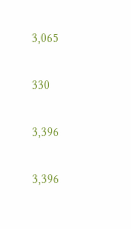3,065

330

3,396

3,396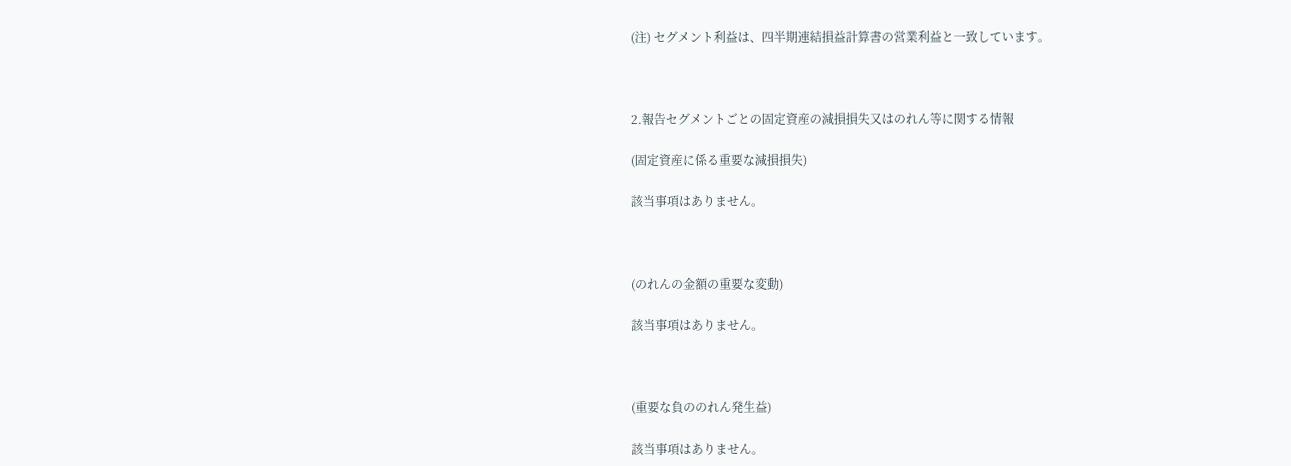(注) セグメント利益は、四半期連結損益計算書の営業利益と一致しています。



2.報告セグメントごとの固定資産の減損損失又はのれん等に関する情報

(固定資産に係る重要な減損損失)

該当事項はありません。



(のれんの金額の重要な変動)

該当事項はありません。



(重要な負ののれん発生益)

該当事項はありません。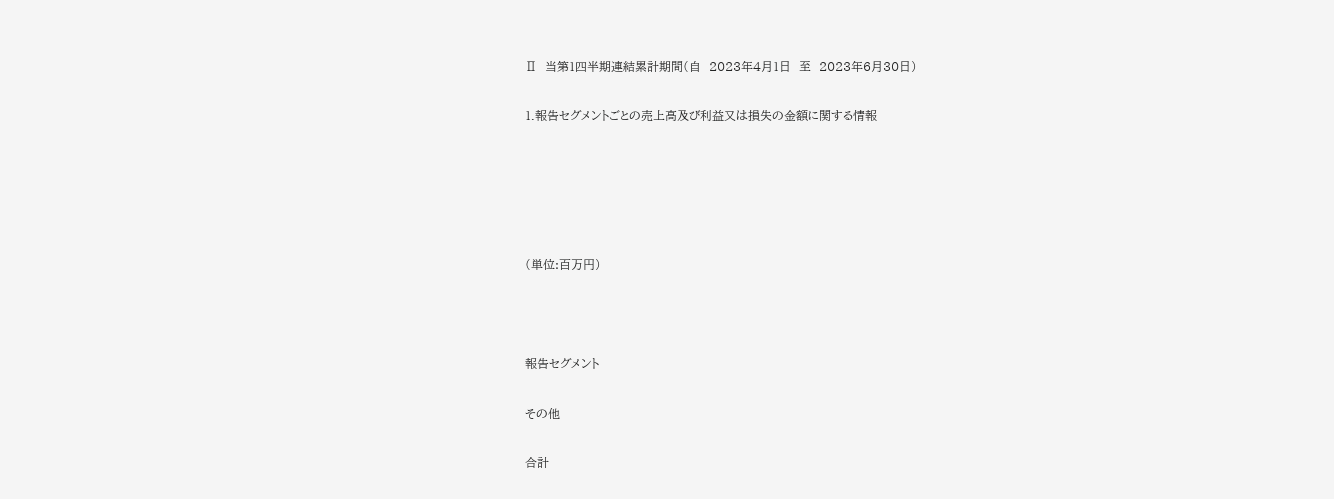Ⅱ  当第1四半期連結累計期間(自  2023年4月1日  至  2023年6月30日)

1.報告セグメントごとの売上高及び利益又は損失の金額に関する情報





(単位:百万円)



報告セグメント

その他

合計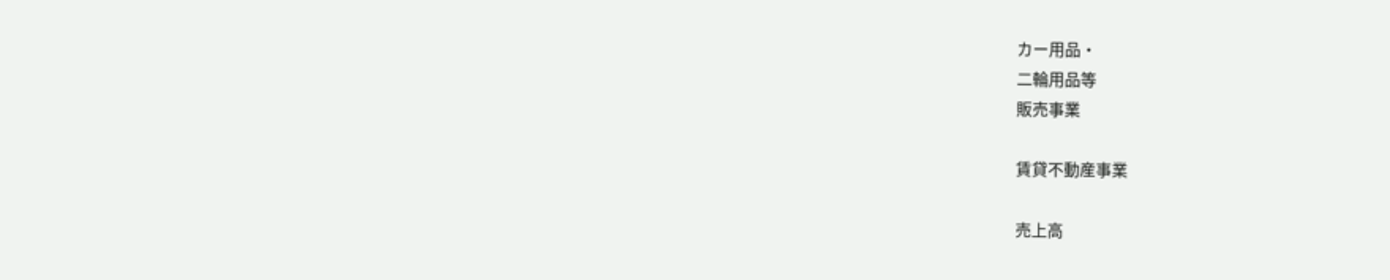カー用品・
二輪用品等
販売事業

賃貸不動産事業

売上高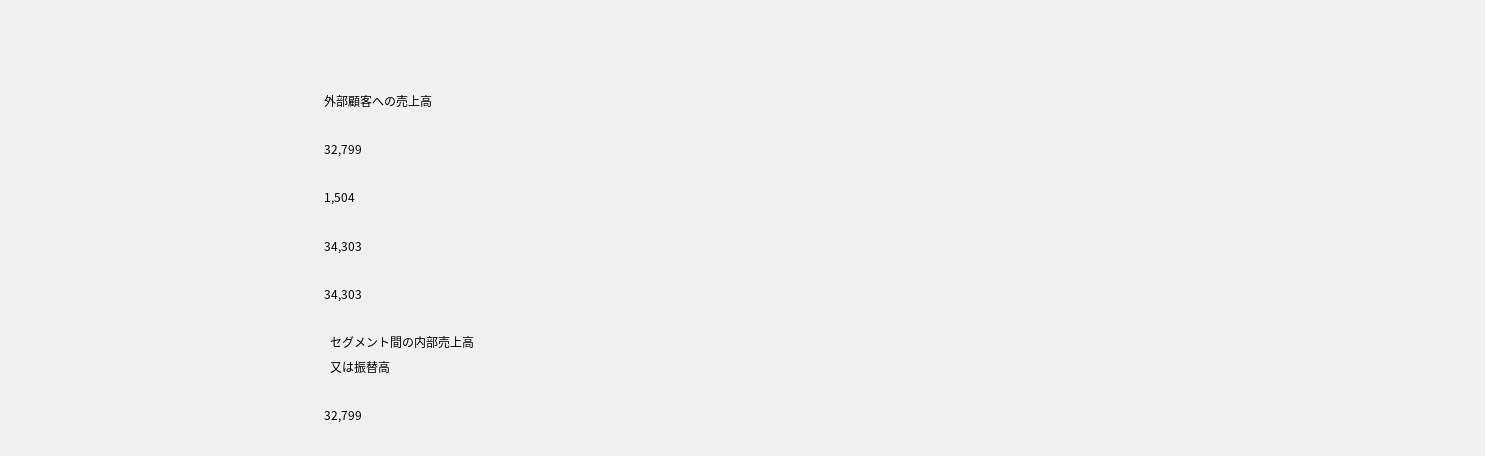外部顧客への売上高

32,799

1,504

34,303

34,303

  セグメント間の内部売上高
  又は振替高

32,799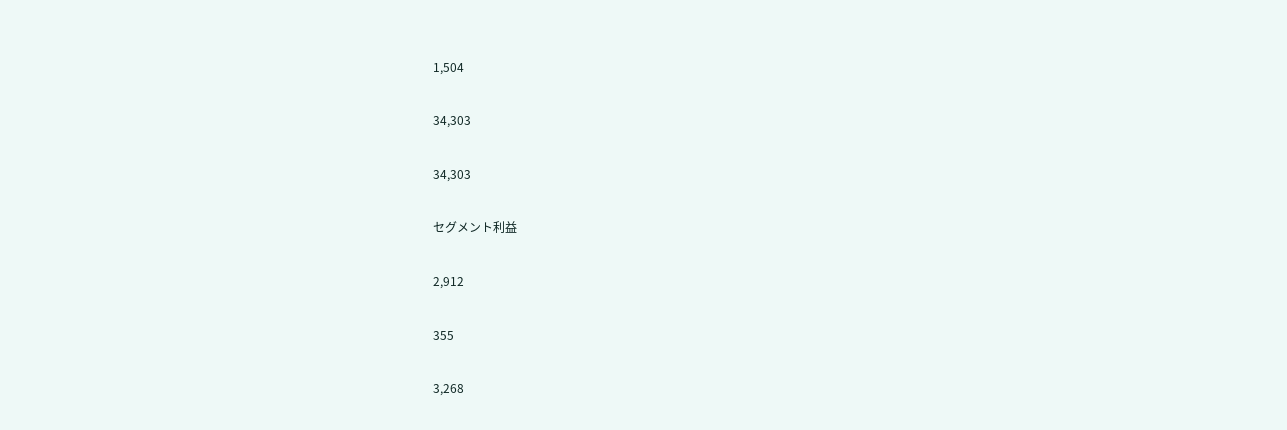1,504

34,303

34,303

セグメント利益

2,912

355

3,268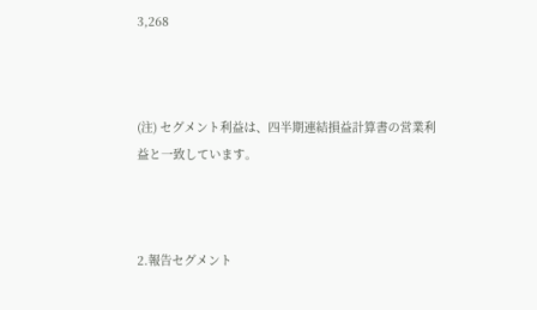3,268



(注) セグメント利益は、四半期連結損益計算書の営業利益と一致しています。



2.報告セグメント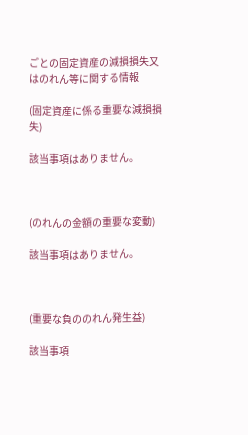ごとの固定資産の減損損失又はのれん等に関する情報

(固定資産に係る重要な減損損失)

該当事項はありません。



(のれんの金額の重要な変動)

該当事項はありません。



(重要な負ののれん発生益)

該当事項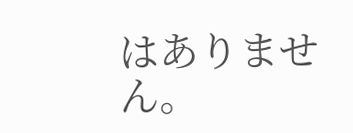はありません。